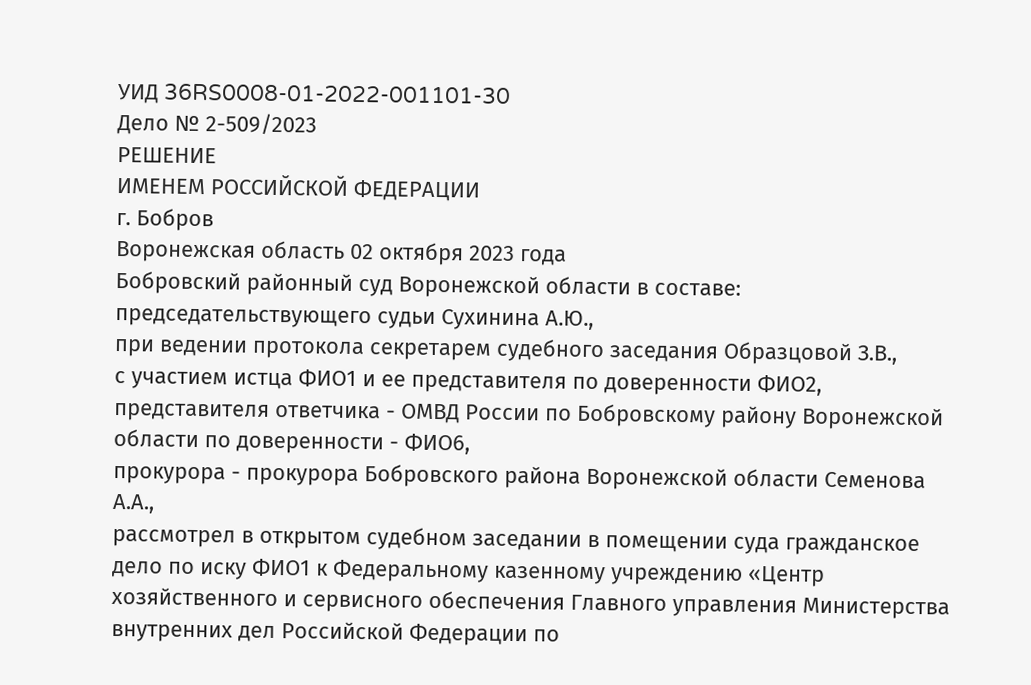УИД 36RS0008-01-2022-001101-30
Дело № 2-509/2023
РЕШЕНИЕ
ИМЕНЕМ РОССИЙСКОЙ ФЕДЕРАЦИИ
г. Бобров
Воронежская область 02 октября 2023 года
Бобровский районный суд Воронежской области в составе:
председательствующего судьи Сухинина А.Ю.,
при ведении протокола секретарем судебного заседания Образцовой З.В.,
с участием истца ФИО1 и ее представителя по доверенности ФИО2,
представителя ответчика - ОМВД России по Бобровскому району Воронежской области по доверенности - ФИО6,
прокурора - прокурора Бобровского района Воронежской области Семенова А.А.,
рассмотрел в открытом судебном заседании в помещении суда гражданское дело по иску ФИО1 к Федеральному казенному учреждению «Центр хозяйственного и сервисного обеспечения Главного управления Министерства внутренних дел Российской Федерации по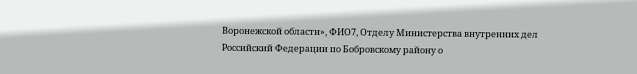Воронежской области», ФИО7, Отделу Министерства внутренних дел Российский Федерации по Бобровскому району о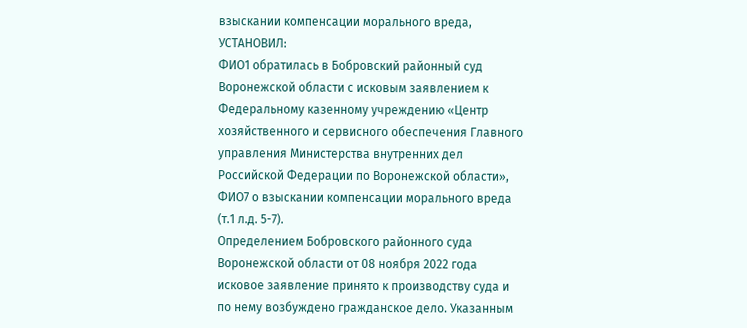взыскании компенсации морального вреда,
УСТАНОВИЛ:
ФИО1 обратилась в Бобровский районный суд Воронежской области с исковым заявлением к Федеральному казенному учреждению «Центр хозяйственного и сервисного обеспечения Главного управления Министерства внутренних дел Российской Федерации по Воронежской области», ФИО7 о взыскании компенсации морального вреда (т.1 л.д. 5-7).
Определением Бобровского районного суда Воронежской области от 08 ноября 2022 года исковое заявление принято к производству суда и по нему возбуждено гражданское дело. Указанным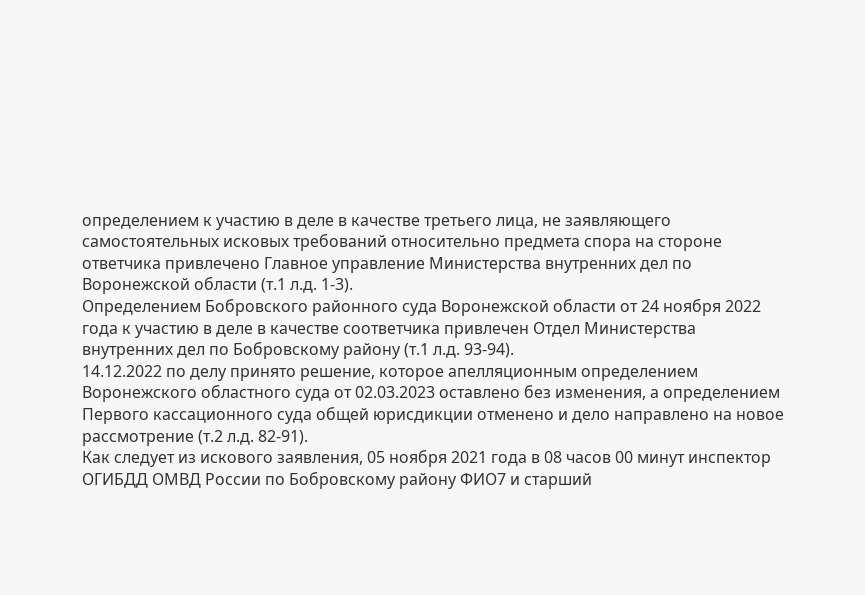определением к участию в деле в качестве третьего лица, не заявляющего самостоятельных исковых требований относительно предмета спора на стороне ответчика привлечено Главное управление Министерства внутренних дел по Воронежской области (т.1 л.д. 1-3).
Определением Бобровского районного суда Воронежской области от 24 ноября 2022 года к участию в деле в качестве соответчика привлечен Отдел Министерства внутренних дел по Бобровскому району (т.1 л.д. 93-94).
14.12.2022 по делу принято решение, которое апелляционным определением Воронежского областного суда от 02.03.2023 оставлено без изменения, а определением Первого кассационного суда общей юрисдикции отменено и дело направлено на новое рассмотрение (т.2 л.д. 82-91).
Как следует из искового заявления, 05 ноября 2021 года в 08 часов 00 минут инспектор ОГИБДД ОМВД России по Бобровскому району ФИО7 и старший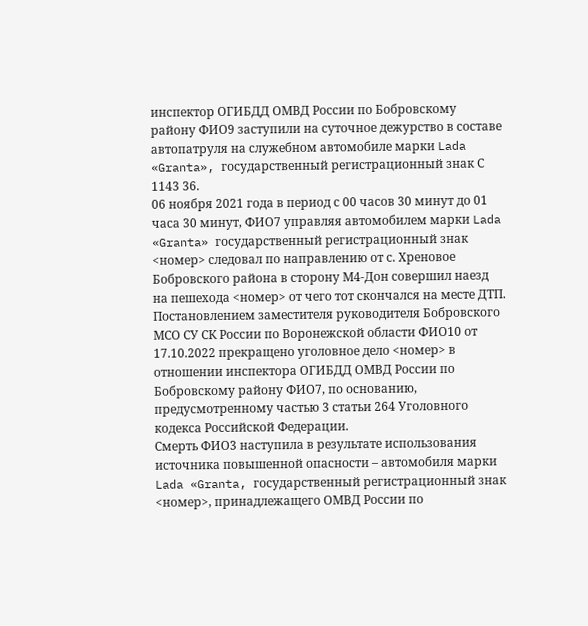инспектор ОГИБДД ОМВД России по Бобровскому району ФИО9 заступили на суточное дежурство в составе автопатруля на служебном автомобиле марки Lada «Granta», государственный регистрационный знак С 1143 36.
06 ноября 2021 года в период с 00 часов 30 минут до 01 часа 30 минут, ФИО7 управляя автомобилем марки Lada «Granta» государственный регистрационный знак <номер> следовал по направлению от с. Хреновое Бобровского района в сторону М4-Дон совершил наезд на пешехода <номер> от чего тот скончался на месте ДТП.
Постановлением заместителя руководителя Бобровского МСО СУ СК России по Воронежской области ФИО10 от 17.10.2022 прекращено уголовное дело <номер> в отношении инспектора ОГИБДД ОМВД России по Бобровскому району ФИО7, по основанию, предусмотренному частью 3 статьи 264 Уголовного кодекса Российской Федерации.
Смерть ФИО3 наступила в результате использования источника повышенной опасности – автомобиля марки Lada «Granta, государственный регистрационный знак <номер>, принадлежащего ОМВД России по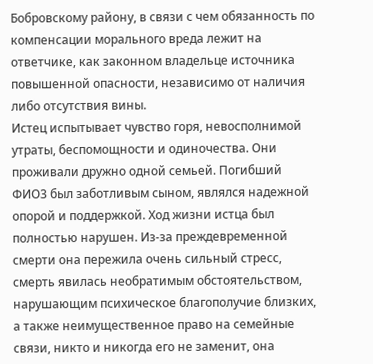Бобровскому району, в связи с чем обязанность по компенсации морального вреда лежит на ответчике, как законном владельце источника повышенной опасности, независимо от наличия либо отсутствия вины.
Истец испытывает чувство горя, невосполнимой утраты, беспомощности и одиночества. Они проживали дружно одной семьей. Погибший ФИО3 был заботливым сыном, являлся надежной опорой и поддержкой. Ход жизни истца был полностью нарушен. Из-за преждевременной смерти она пережила очень сильный стресс, смерть явилась необратимым обстоятельством, нарушающим психическое благополучие близких, а также неимущественное право на семейные связи, никто и никогда его не заменит, она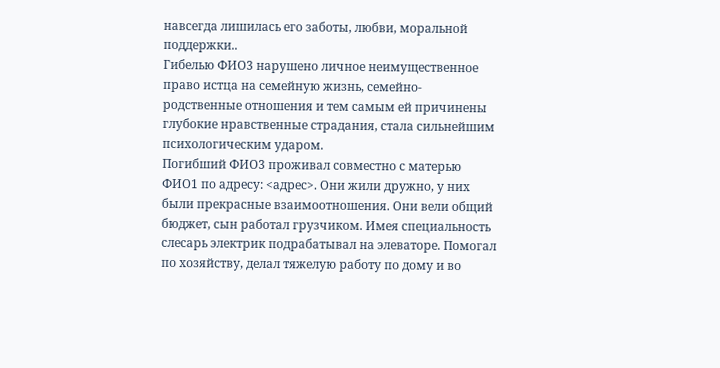навсегда лишилась его заботы, любви, моральной поддержки..
Гибелью ФИО3 нарушено личное неимущественное право истца на семейную жизнь, семейно-родственные отношения и тем самым ей причинены глубокие нравственные страдания, стала сильнейшим психологическим ударом.
Погибший ФИО3 проживал совместно с матерью ФИО1 по адресу: <адрес>. Они жили дружно, у них были прекрасные взаимоотношения. Они вели общий бюджет, сын работал грузчиком. Имея специальность слесарь электрик подрабатывал на элеваторе. Помогал по хозяйству, делал тяжелую работу по дому и во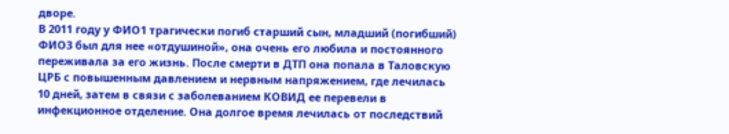дворе.
В 2011 году у ФИО1 трагически погиб старший сын, младший (погибший) ФИО3 был для нее «отдушиной», она очень его любила и постоянного переживала за его жизнь. После смерти в ДТП она попала в Таловскую ЦРБ с повышенным давлением и нервным напряжением, где лечилась 10 дней, затем в связи с заболеванием КОВИД ее перевели в инфекционное отделение. Она долгое время лечилась от последствий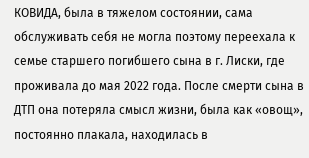КОВИДА, была в тяжелом состоянии, сама обслуживать себя не могла поэтому переехала к семье старшего погибшего сына в г. Лиски, где проживала до мая 2022 года. После смерти сына в ДТП она потеряла смысл жизни, была как «овощ», постоянно плакала, находилась в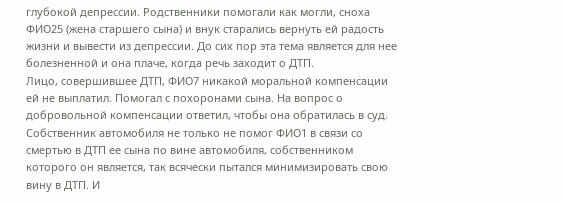глубокой депрессии. Родственники помогали как могли, сноха ФИО25 (жена старшего сына) и внук старались вернуть ей радость жизни и вывести из депрессии. До сих пор эта тема является для нее болезненной и она плаче, когда речь заходит о ДТП.
Лицо, совершившее ДТП, ФИО7 никакой моральной компенсации ей не выплатил. Помогал с похоронами сына. На вопрос о добровольной компенсации ответил, чтобы она обратилась в суд.
Собственник автомобиля не только не помог ФИО1 в связи со смертью в ДТП ее сына по вине автомобиля, собственником которого он является, так всячески пытался минимизировать свою вину в ДТП. И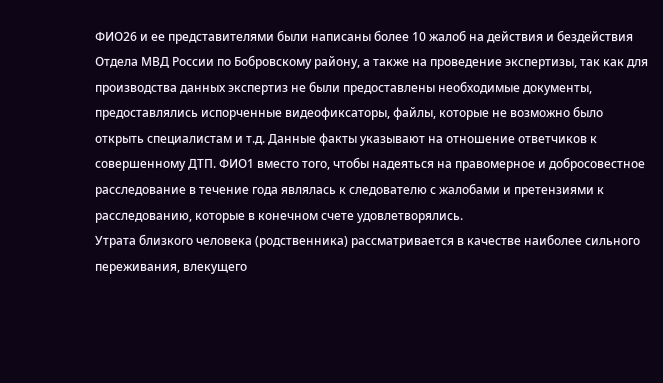ФИО26 и ее представителями были написаны более 10 жалоб на действия и бездействия Отдела МВД России по Бобровскому району, а также на проведение экспертизы, так как для производства данных экспертиз не были предоставлены необходимые документы, предоставлялись испорченные видеофиксаторы, файлы, которые не возможно было открыть специалистам и т.д. Данные факты указывают на отношение ответчиков к совершенному ДТП. ФИО1 вместо того, чтобы надеяться на правомерное и добросовестное расследование в течение года являлась к следователю с жалобами и претензиями к расследованию, которые в конечном счете удовлетворялись.
Утрата близкого человека (родственника) рассматривается в качестве наиболее сильного переживания, влекущего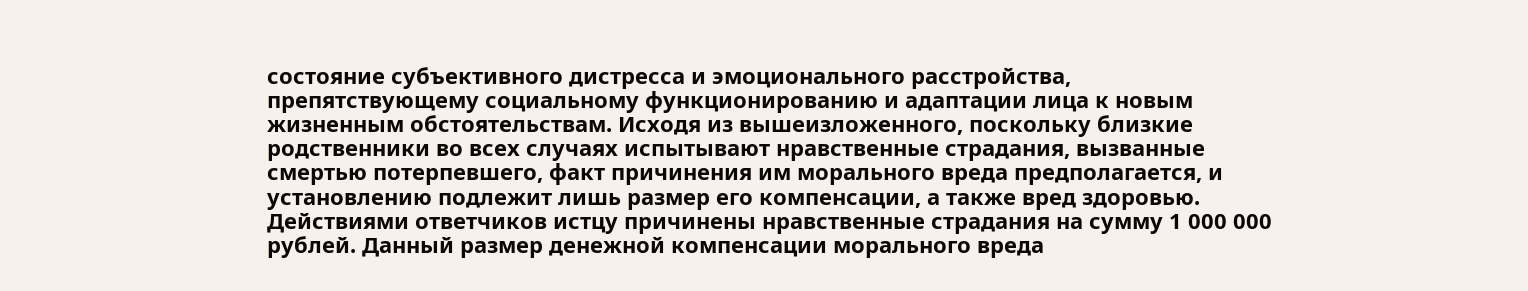состояние субъективного дистресса и эмоционального расстройства, препятствующему социальному функционированию и адаптации лица к новым жизненным обстоятельствам. Исходя из вышеизложенного, поскольку близкие родственники во всех случаях испытывают нравственные страдания, вызванные смертью потерпевшего, факт причинения им морального вреда предполагается, и установлению подлежит лишь размер его компенсации, а также вред здоровью.
Действиями ответчиков истцу причинены нравственные страдания на сумму 1 000 000 рублей. Данный размер денежной компенсации морального вреда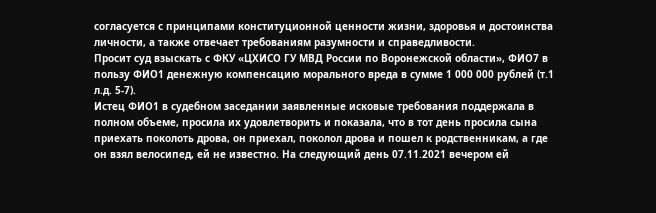согласуется с принципами конституционной ценности жизни, здоровья и достоинства личности, а также отвечает требованиям разумности и справедливости.
Просит суд взыскать с ФКУ «ЦХИСО ГУ МВД России по Воронежской области», ФИО7 в пользу ФИО1 денежную компенсацию морального вреда в сумме 1 000 000 рублей (т.1 л.д. 5-7).
Истец ФИО1 в судебном заседании заявленные исковые требования поддержала в полном объеме, просила их удовлетворить и показала, что в тот день просила сына приехать поколоть дрова, он приехал, поколол дрова и пошел к родственникам, а где он взял велосипед, ей не известно. На следующий день 07.11.2021 вечером ей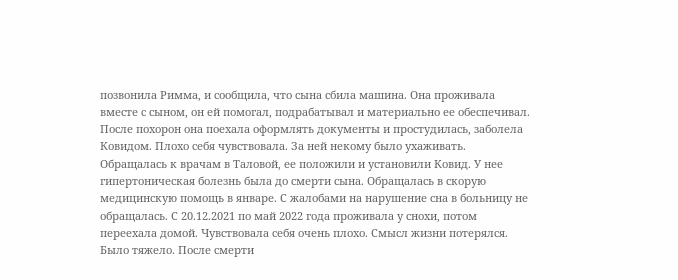позвонила Римма, и сообщила, что сына сбила машина. Она проживала вместе с сыном, он ей помогал, подрабатывал и материально ее обеспечивал. После похорон она поехала оформлять документы и простудилась, заболела Ковидом. Плохо себя чувствовала. За ней некому было ухаживать. Обращалась к врачам в Таловой, ее положили и установили Ковид. У нее гипертоническая болезнь была до смерти сына. Обращалась в скорую медицинскую помощь в январе. С жалобами на нарушение сна в больницу не обращалась. С 20.12.2021 по май 2022 года проживала у снохи, потом переехала домой. Чувствовала себя очень плохо. Смысл жизни потерялся. Было тяжело. После смерти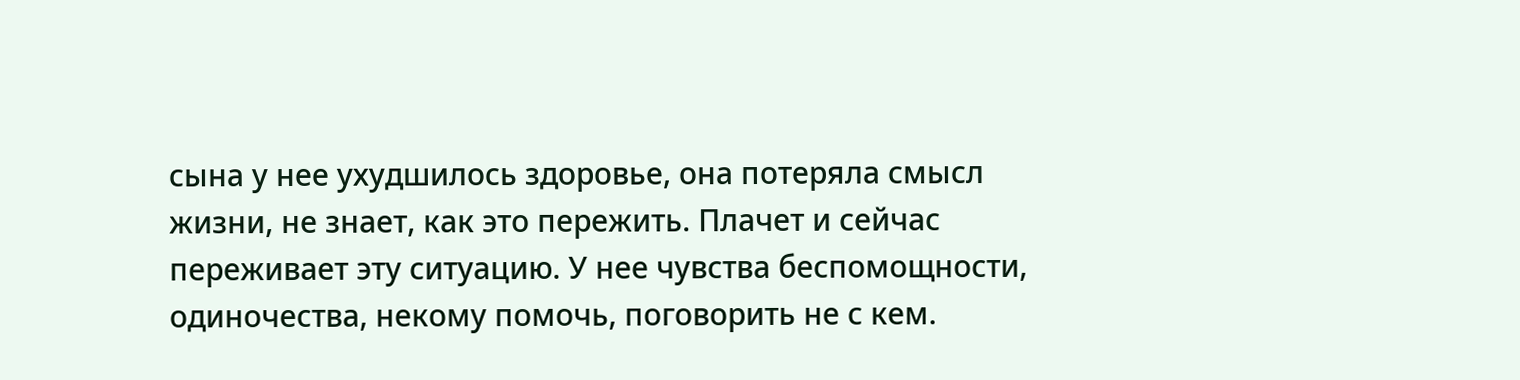сына у нее ухудшилось здоровье, она потеряла смысл жизни, не знает, как это пережить. Плачет и сейчас переживает эту ситуацию. У нее чувства беспомощности, одиночества, некому помочь, поговорить не с кем.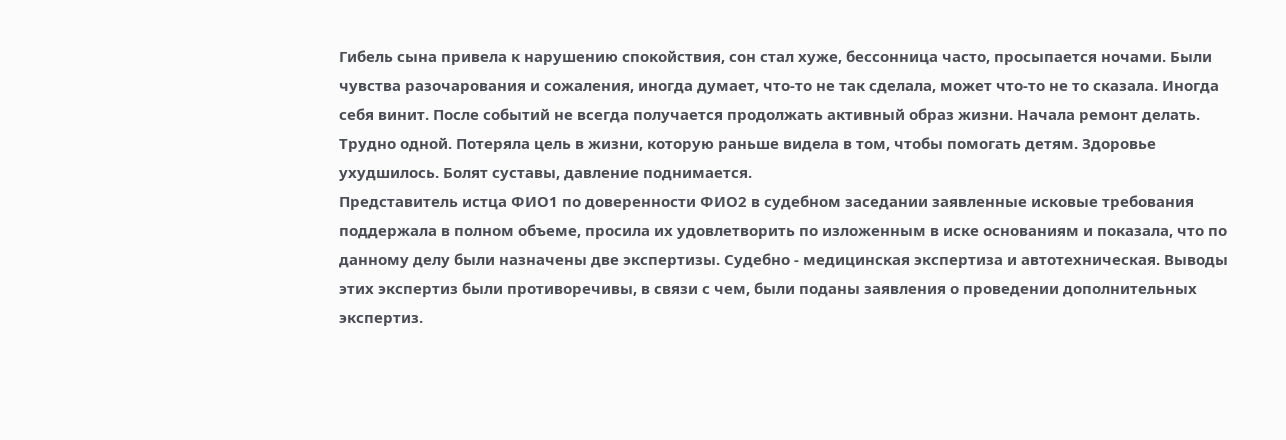Гибель сына привела к нарушению спокойствия, сон стал хуже, бессонница часто, просыпается ночами. Были чувства разочарования и сожаления, иногда думает, что-то не так сделала, может что-то не то сказала. Иногда себя винит. После событий не всегда получается продолжать активный образ жизни. Начала ремонт делать. Трудно одной. Потеряла цель в жизни, которую раньше видела в том, чтобы помогать детям. Здоровье ухудшилось. Болят суставы, давление поднимается.
Представитель истца ФИО1 по доверенности ФИО2 в судебном заседании заявленные исковые требования поддержала в полном объеме, просила их удовлетворить по изложенным в иске основаниям и показала, что по данному делу были назначены две экспертизы. Судебно - медицинская экспертиза и автотехническая. Выводы этих экспертиз были противоречивы, в связи с чем, были поданы заявления о проведении дополнительных экспертиз.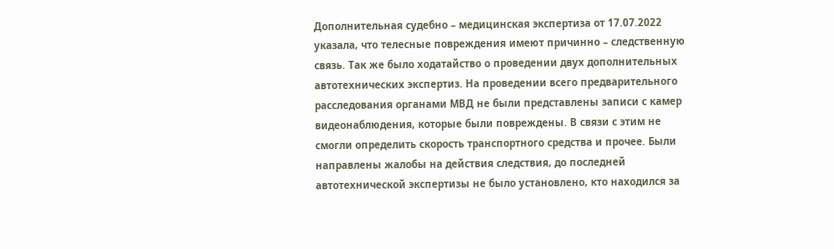Дополнительная судебно – медицинская экспертиза от 17.07.2022 указала, что телесные повреждения имеют причинно – следственную связь. Так же было ходатайство о проведении двух дополнительных автотехнических экспертиз. На проведении всего предварительного расследования органами МВД не были представлены записи с камер видеонаблюдения, которые были повреждены. В связи с этим не смогли определить скорость транспортного средства и прочее. Были направлены жалобы на действия следствия, до последней автотехнической экспертизы не было установлено, кто находился за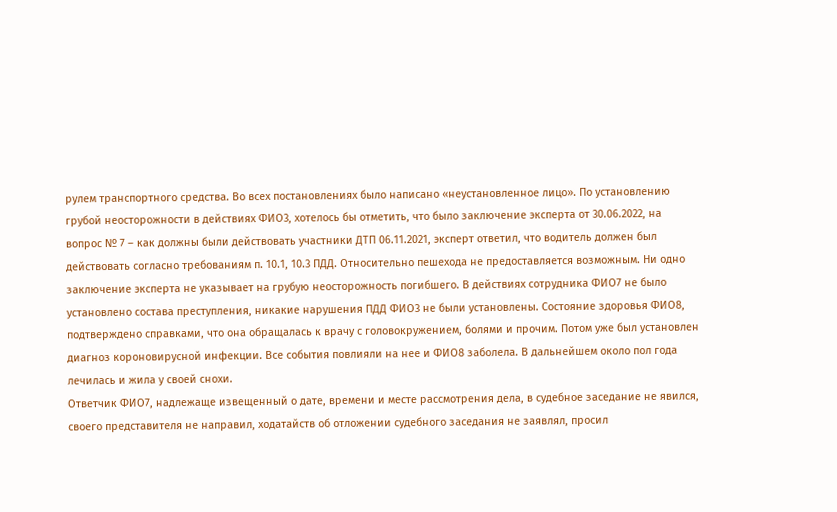рулем транспортного средства. Во всех постановлениях было написано «неустановленное лицо». По установлению грубой неосторожности в действиях ФИО3, хотелось бы отметить, что было заключение эксперта от 30.06.2022, на вопрос № 7 – как должны были действовать участники ДТП 06.11.2021, эксперт ответил, что водитель должен был действовать согласно требованиям п. 10.1, 10.3 ПДД. Относительно пешехода не предоставляется возможным. Ни одно заключение эксперта не указывает на грубую неосторожность погибшего. В действиях сотрудника ФИО7 не было установлено состава преступления, никакие нарушения ПДД ФИО3 не были установлены. Состояние здоровья ФИО8, подтверждено справками, что она обращалась к врачу с головокружением, болями и прочим. Потом уже был установлен диагноз короновирусной инфекции. Все события повлияли на нее и ФИО8 заболела. В дальнейшем около пол года лечилась и жила у своей снохи.
Ответчик ФИО7, надлежаще извещенный о дате, времени и месте рассмотрения дела, в судебное заседание не явился, своего представителя не направил, ходатайств об отложении судебного заседания не заявлял, просил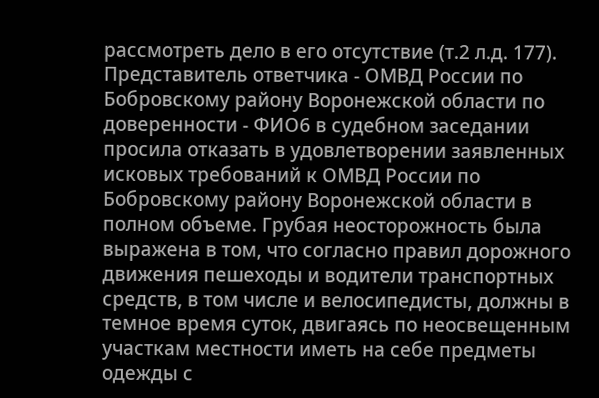рассмотреть дело в его отсутствие (т.2 л.д. 177).
Представитель ответчика - ОМВД России по Бобровскому району Воронежской области по доверенности - ФИО6 в судебном заседании просила отказать в удовлетворении заявленных исковых требований к ОМВД России по Бобровскому району Воронежской области в полном объеме. Грубая неосторожность была выражена в том, что согласно правил дорожного движения пешеходы и водители транспортных средств, в том числе и велосипедисты, должны в темное время суток, двигаясь по неосвещенным участкам местности иметь на себе предметы одежды с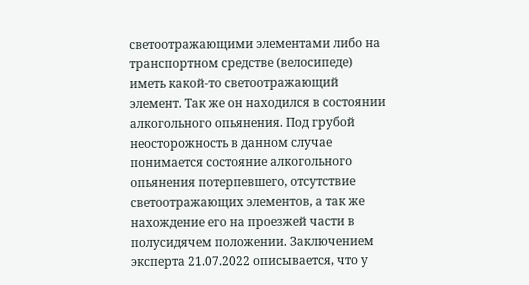светоотражающими элементами либо на транспортном средстве (велосипеде) иметь какой-то светоотражающий элемент. Так же он находился в состоянии алкогольного опьянения. Под грубой неосторожность в данном случае понимается состояние алкогольного опьянения потерпевшего, отсутствие светоотражающих элементов, а так же нахождение его на проезжей части в полусидячем положении. Заключением эксперта 21.07.2022 описывается, что у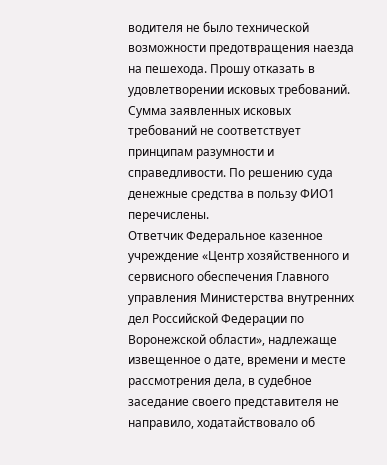водителя не было технической возможности предотвращения наезда на пешехода. Прошу отказать в удовлетворении исковых требований. Сумма заявленных исковых требований не соответствует принципам разумности и справедливости. По решению суда денежные средства в пользу ФИО1 перечислены.
Ответчик Федеральное казенное учреждение «Центр хозяйственного и сервисного обеспечения Главного управления Министерства внутренних дел Российской Федерации по Воронежской области», надлежаще извещенное о дате, времени и месте рассмотрения дела, в судебное заседание своего представителя не направило, ходатайствовало об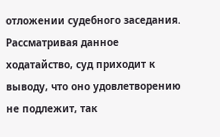отложении судебного заседания. Рассматривая данное ходатайство, суд приходит к выводу, что оно удовлетворению не подлежит, так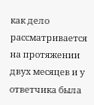как дело рассматривается на протяжении двух месяцев и у ответчика была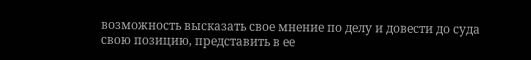возможность высказать свое мнение по делу и довести до суда свою позицию, представить в ее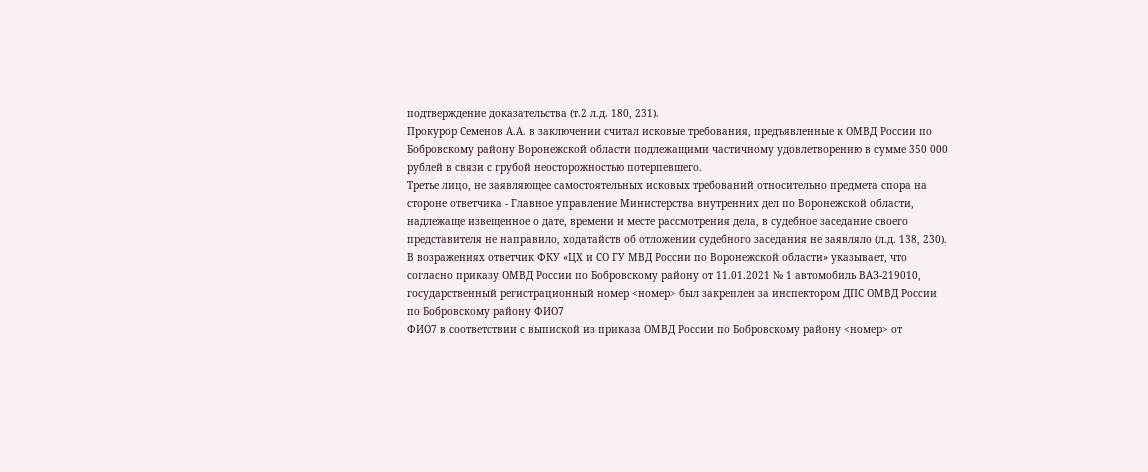подтверждение доказательства (т.2 л.д. 180, 231).
Прокурор Семенов А.А. в заключении считал исковые требования, предъявленные к ОМВД России по Бобровскому району Воронежской области подлежащими частичному удовлетворению в сумме 350 000 рублей в связи с грубой неосторожностью потерпевшего.
Третье лицо, не заявляющее самостоятельных исковых требований относительно предмета спора на стороне ответчика - Главное управление Министерства внутренних дел по Воронежской области, надлежаще извещенное о дате, времени и месте рассмотрения дела, в судебное заседание своего представителя не направило, ходатайств об отложении судебного заседания не заявляло (л.д. 138, 230).
В возражениях ответчик ФКУ «ЦХ и СО ГУ МВД России по Воронежской области» указывает, что согласно приказу ОМВД России по Бобровскому району от 11.01.2021 № 1 автомобиль ВАЗ-219010, государственный регистрационный номер <номер> был закреплен за инспектором ДПС ОМВД России по Бобровскому району ФИО7
ФИО7 в соответствии с выпиской из приказа ОМВД России по Бобровскому району <номер> от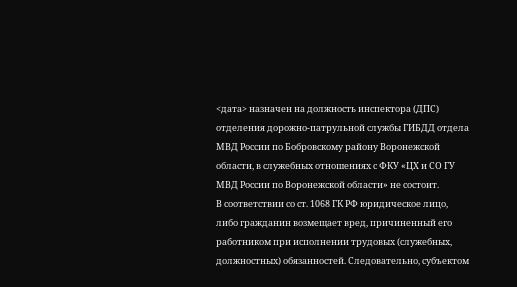<дата> назначен на должность инспектора (ДПС) отделения дорожно-патрульной службы ГИБДД отдела МВД России по Бобровскому району Воронежской области, в служебных отношениях с ФКУ «ЦХ и СО ГУ МВД России по Воронежской области» не состоит.
В соответствии со ст. 1068 ГК РФ юридическое лицо, либо гражданин возмещает вред, причиненный его работником при исполнении трудовых (служебных, должностных) обязанностей. Следовательно, субъектом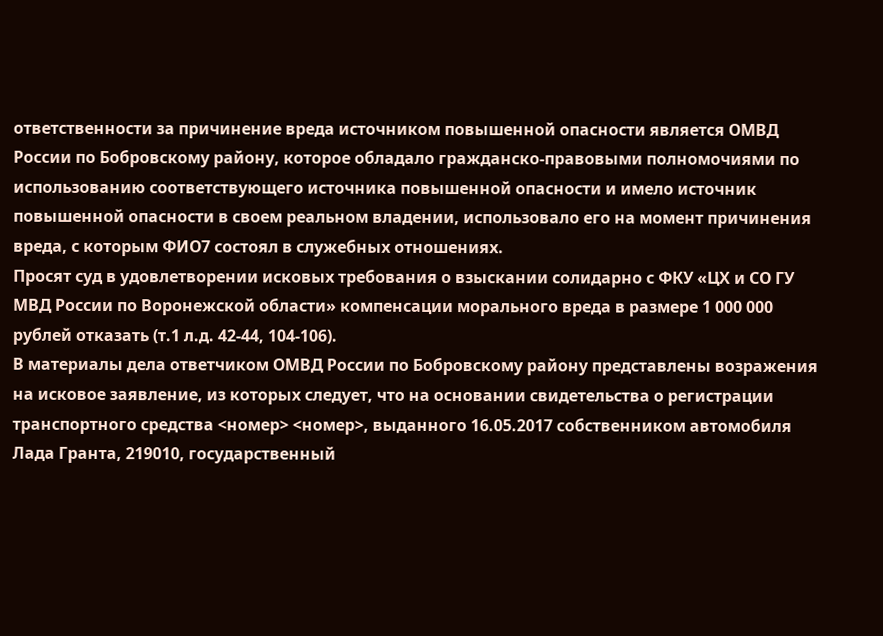ответственности за причинение вреда источником повышенной опасности является ОМВД России по Бобровскому району, которое обладало гражданско-правовыми полномочиями по использованию соответствующего источника повышенной опасности и имело источник повышенной опасности в своем реальном владении, использовало его на момент причинения вреда, с которым ФИО7 состоял в служебных отношениях.
Просят суд в удовлетворении исковых требования о взыскании солидарно с ФКУ «ЦХ и СО ГУ МВД России по Воронежской области» компенсации морального вреда в размере 1 000 000 рублей отказать (т.1 л.д. 42-44, 104-106).
В материалы дела ответчиком ОМВД России по Бобровскому району представлены возражения на исковое заявление, из которых следует, что на основании свидетельства о регистрации транспортного средства <номер> <номер>, выданного 16.05.2017 собственником автомобиля Лада Гранта, 219010, государственный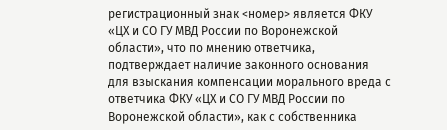регистрационный знак <номер> является ФКУ «ЦХ и СО ГУ МВД России по Воронежской области», что по мнению ответчика, подтверждает наличие законного основания для взыскания компенсации морального вреда с ответчика ФКУ «ЦХ и СО ГУ МВД России по Воронежской области», как с собственника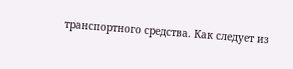транспортного средства. Как следует из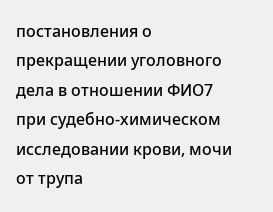постановления о прекращении уголовного дела в отношении ФИО7 при судебно-химическом исследовании крови, мочи от трупа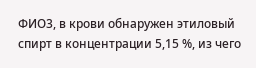ФИО3, в крови обнаружен этиловый спирт в концентрации 5,15 %, из чего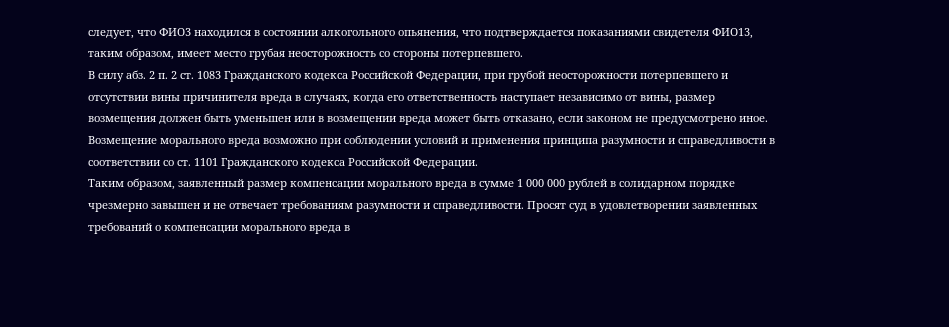следует, что ФИО3 находился в состоянии алкогольного опьянения, что подтверждается показаниями свидетеля ФИО13, таким образом, имеет место грубая неосторожность со стороны потерпевшего.
В силу абз. 2 п. 2 ст. 1083 Гражданского кодекса Российской Федерации, при грубой неосторожности потерпевшего и отсутствии вины причинителя вреда в случаях, когда его ответственность наступает независимо от вины, размер возмещения должен быть уменьшен или в возмещении вреда может быть отказано, если законом не предусмотрено иное.
Возмещение морального вреда возможно при соблюдении условий и применения принципа разумности и справедливости в соответствии со ст. 1101 Гражданского кодекса Российской Федерации.
Таким образом, заявленный размер компенсации морального вреда в сумме 1 000 000 рублей в солидарном порядке чрезмерно завышен и не отвечает требованиям разумности и справедливости. Просят суд в удовлетворении заявленных требований о компенсации морального вреда в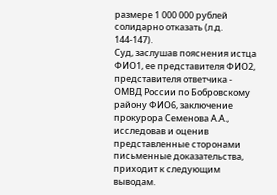размере 1 000 000 рублей солидарно отказать (л.д. 144-147).
Суд, заслушав пояснения истца ФИО1, ее представителя ФИО2, представителя ответчика - ОМВД России по Бобровскому району ФИО6, заключение прокурора Семенова А.А., исследовав и оценив представленные сторонами письменные доказательства, приходит к следующим выводам.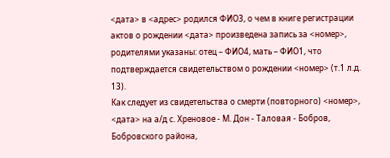<дата> в <адрес> родился ФИО3, о чем в книге регистрации актов о рождении <дата> произведена запись за <номер>, родителями указаны: отец – ФИО4, мать – ФИО1, что подтверждается свидетельством о рождении <номер> (т.1 л.д. 13).
Как следует из свидетельства о смерти (повторного) <номер>, <дата> на а/д с. Хреновое - М. Дон - Таловая - Бобров, Бобровского района,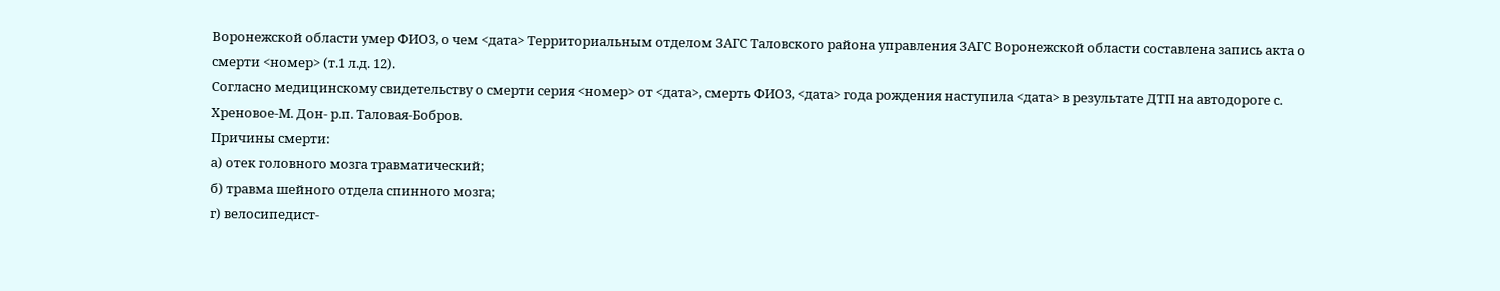Воронежской области умер ФИО3, о чем <дата> Территориальным отделом ЗАГС Таловского района управления ЗАГС Воронежской области составлена запись акта о смерти <номер> (т.1 л.д. 12).
Согласно медицинскому свидетельству о смерти серия <номер> от <дата>, смерть ФИО3, <дата> года рождения наступила <дата> в результате ДТП на автодороге с. Хреновое-М. Дон- р.п. Таловая-Бобров.
Причины смерти:
а) отек головного мозга травматический;
б) травма шейного отдела спинного мозга;
г) велосипедист-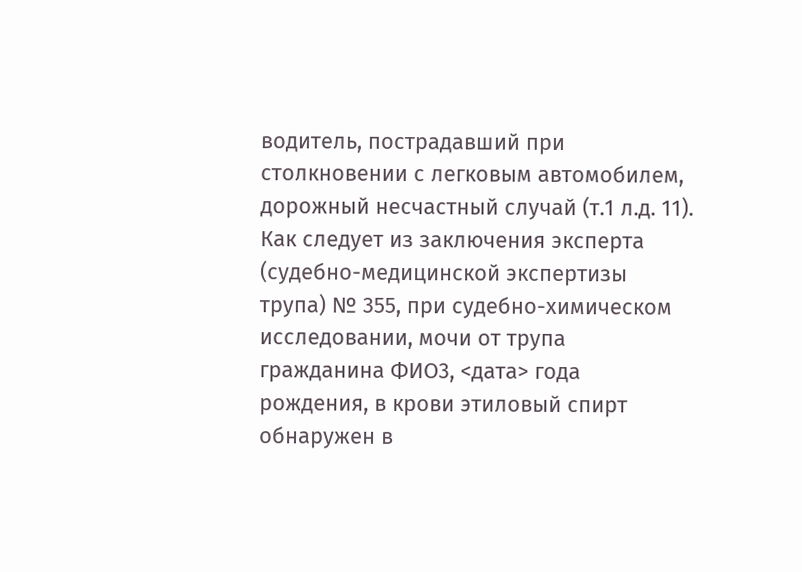водитель, пострадавший при столкновении с легковым автомобилем, дорожный несчастный случай (т.1 л.д. 11).
Как следует из заключения эксперта (судебно-медицинской экспертизы трупа) № 355, при судебно-химическом исследовании, мочи от трупа гражданина ФИО3, <дата> года рождения, в крови этиловый спирт обнаружен в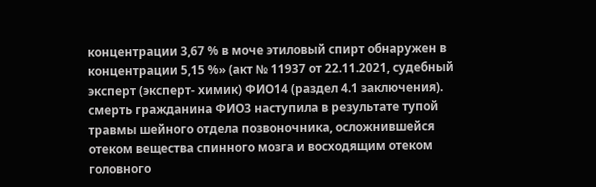концентрации 3,67 % в моче этиловый спирт обнаружен в концентрации 5,15 %» (акт № 11937 от 22.11.2021, судебный эксперт (эксперт- химик) ФИО14 (раздел 4.1 заключения).
смерть гражданина ФИО3 наступила в результате тупой травмы шейного отдела позвоночника, осложнившейся отеком вещества спинного мозга и восходящим отеком головного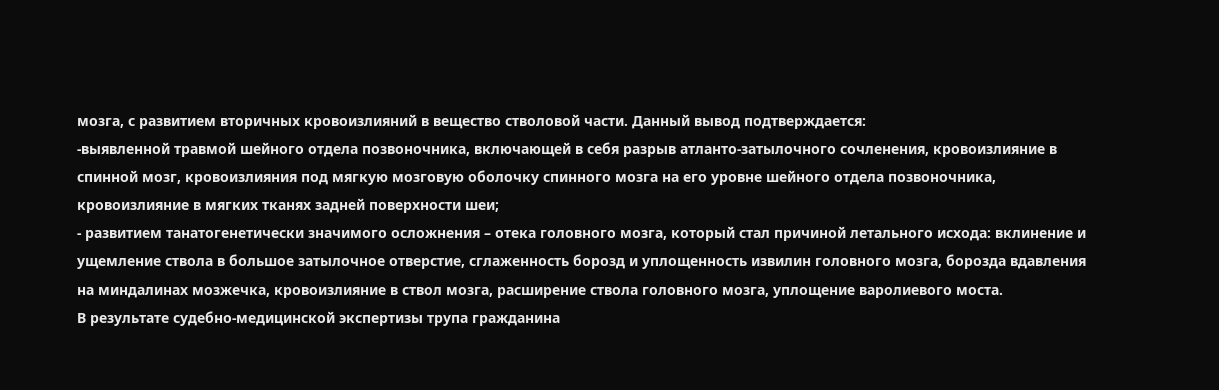мозга, с развитием вторичных кровоизлияний в вещество стволовой части. Данный вывод подтверждается:
-выявленной травмой шейного отдела позвоночника, включающей в себя разрыв атланто-затылочного сочленения, кровоизлияние в спинной мозг, кровоизлияния под мягкую мозговую оболочку спинного мозга на его уровне шейного отдела позвоночника, кровоизлияние в мягких тканях задней поверхности шеи;
- развитием танатогенетически значимого осложнения – отека головного мозга, который стал причиной летального исхода: вклинение и ущемление ствола в большое затылочное отверстие, сглаженность борозд и уплощенность извилин головного мозга, борозда вдавления на миндалинах мозжечка, кровоизлияние в ствол мозга, расширение ствола головного мозга, уплощение варолиевого моста.
В результате судебно-медицинской экспертизы трупа гражданина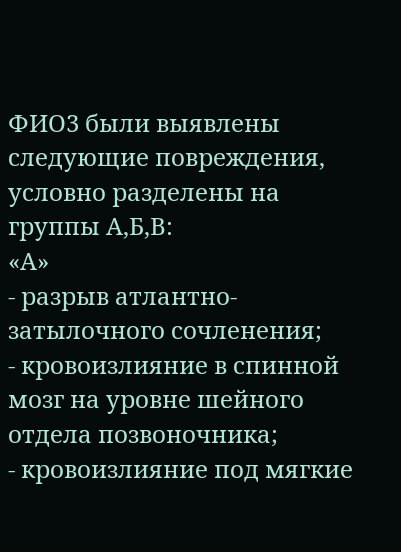ФИО3 были выявлены следующие повреждения, условно разделены на группы А,Б,В:
«А»
- разрыв атлантно-затылочного сочленения;
- кровоизлияние в спинной мозг на уровне шейного отдела позвоночника;
- кровоизлияние под мягкие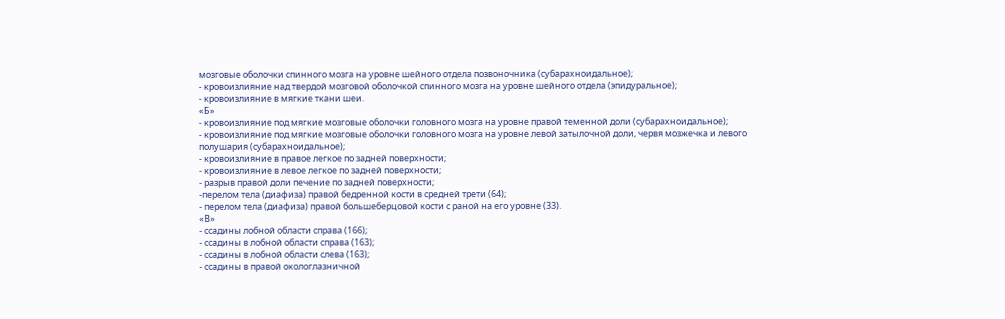мозговые оболочки спинного мозга на уровне шейного отдела позвоночника (субарахноидальное);
- кровоизлияние над твердой мозговой оболочкой спинного мозга на уровне шейного отдела (эпидуральное);
- кровоизлияние в мягкие ткани шеи.
«Б»
- кровоизлияние под мягкие мозговые оболочки головного мозга на уровне правой теменной доли (субарахноидальное);
- кровоизлияние под мягкие мозговые оболочки головного мозга на уровне левой затылочной доли, червя мозжечка и левого полушария (субарахноидальное);
- кровоизлияние в правое легкое по задней поверхности;
- кровоизлияние в левое легкое по задней поверхности;
- разрыв правой доли печение по задней поверхности;
-перелом тела (диафиза) правой бедренной кости в средней трети (64);
- перелом тела (диафиза) правой большеберцовой кости с раной на его уровне (33).
«В»
- ссадины лобной области справа (166);
- ссадины в лобной области справа (163);
- ссадины в лобной области слева (163);
- ссадины в правой окологлазничной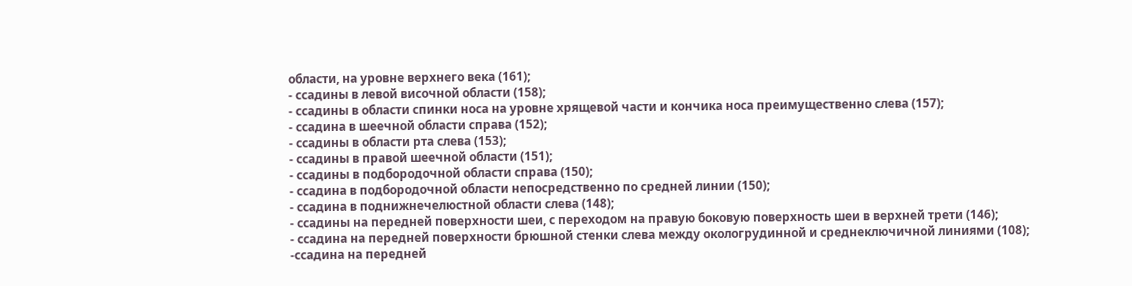области, на уровне верхнего века (161);
- ссадины в левой височной области (158);
- ссадины в области спинки носа на уровне хрящевой части и кончика носа преимущественно слева (157);
- ссадина в шеечной области справа (152);
- ссадины в области рта слева (153);
- ссадины в правой шеечной области (151);
- ссадины в подбородочной области справа (150);
- ссадина в подбородочной области непосредственно по средней линии (150);
- ссадина в поднижнечелюстной области слева (148);
- ссадины на передней поверхности шеи, с переходом на правую боковую поверхность шеи в верхней трети (146);
- ссадина на передней поверхности брюшной стенки слева между окологрудинной и среднеключичной линиями (108);
-ссадина на передней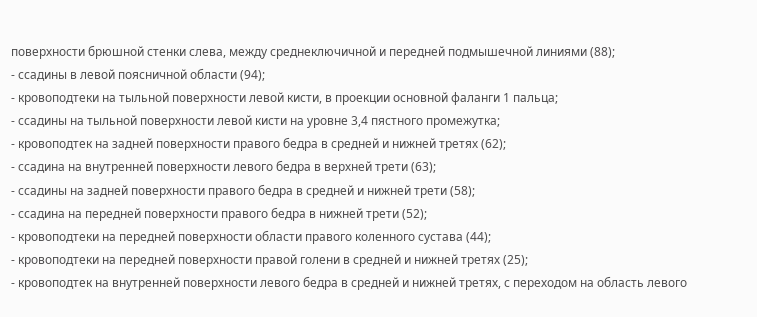поверхности брюшной стенки слева, между среднеключичной и передней подмышечной линиями (88);
- ссадины в левой поясничной области (94);
- кровоподтеки на тыльной поверхности левой кисти, в проекции основной фаланги 1 пальца;
- ссадины на тыльной поверхности левой кисти на уровне 3,4 пястного промежутка;
- кровоподтек на задней поверхности правого бедра в средней и нижней третях (62);
- ссадина на внутренней поверхности левого бедра в верхней трети (63);
- ссадины на задней поверхности правого бедра в средней и нижней трети (58);
- ссадина на передней поверхности правого бедра в нижней трети (52);
- кровоподтеки на передней поверхности области правого коленного сустава (44);
- кровоподтеки на передней поверхности правой голени в средней и нижней третях (25);
- кровоподтек на внутренней поверхности левого бедра в средней и нижней третях, с переходом на область левого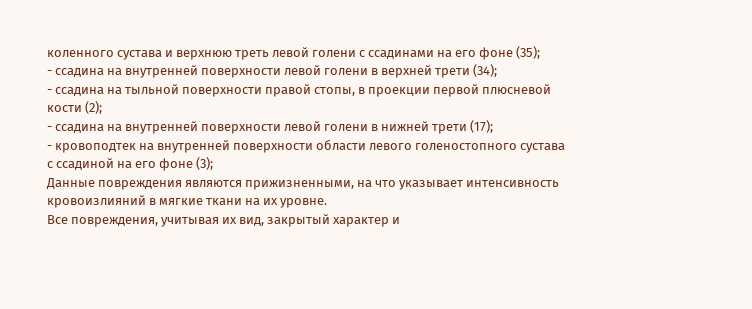коленного сустава и верхнюю треть левой голени с ссадинами на его фоне (35);
- ссадина на внутренней поверхности левой голени в верхней трети (34);
- ссадина на тыльной поверхности правой стопы, в проекции первой плюсневой кости (2);
- ссадина на внутренней поверхности левой голени в нижней трети (17);
- кровоподтек на внутренней поверхности области левого голеностопного сустава с ссадиной на его фоне (3);
Данные повреждения являются прижизненными, на что указывает интенсивность кровоизлияний в мягкие ткани на их уровне.
Все повреждения, учитывая их вид, закрытый характер и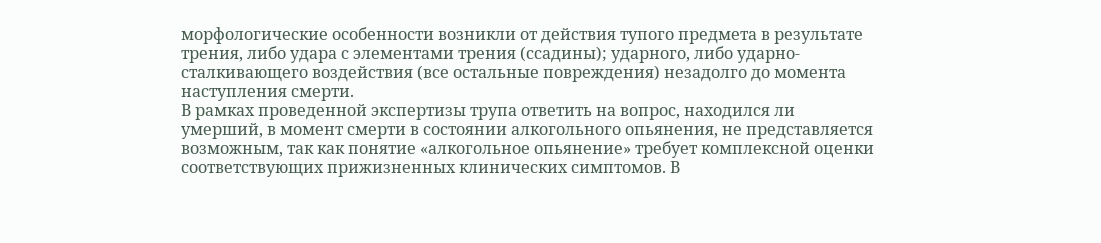морфологические особенности возникли от действия тупого предмета в результате трения, либо удара с элементами трения (ссадины); ударного, либо ударно-сталкивающего воздействия (все остальные повреждения) незадолго до момента наступления смерти.
В рамках проведенной экспертизы трупа ответить на вопрос, находился ли умерший, в момент смерти в состоянии алкогольного опьянения, не представляется возможным, так как понятие «алкогольное опьянение» требует комплексной оценки соответствующих прижизненных клинических симптомов. В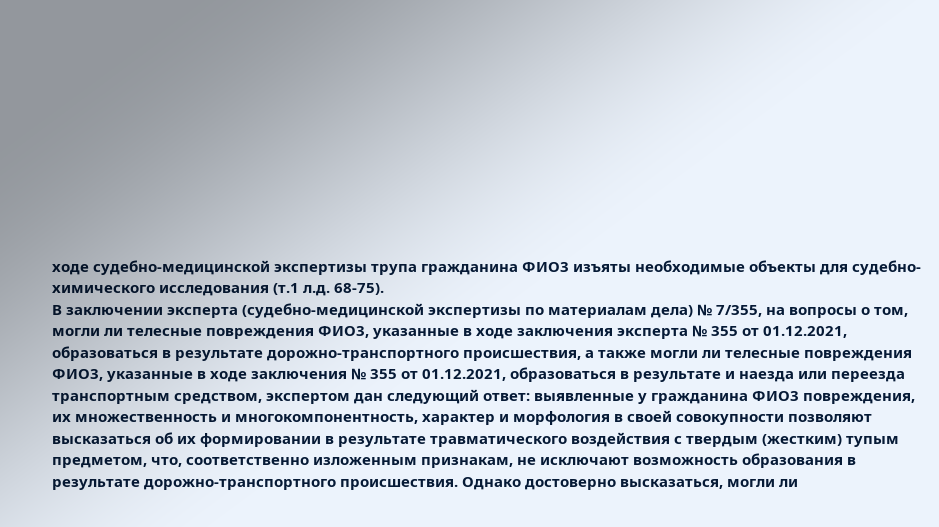ходе судебно-медицинской экспертизы трупа гражданина ФИО3 изъяты необходимые объекты для судебно-химического исследования (т.1 л.д. 68-75).
В заключении эксперта (судебно-медицинской экспертизы по материалам дела) № 7/355, на вопросы о том, могли ли телесные повреждения ФИО3, указанные в ходе заключения эксперта № 355 от 01.12.2021, образоваться в результате дорожно-транспортного происшествия, а также могли ли телесные повреждения ФИО3, указанные в ходе заключения № 355 от 01.12.2021, образоваться в результате и наезда или переезда транспортным средством, экспертом дан следующий ответ: выявленные у гражданина ФИО3 повреждения, их множественность и многокомпонентность, характер и морфология в своей совокупности позволяют высказаться об их формировании в результате травматического воздействия с твердым (жестким) тупым предметом, что, соответственно изложенным признакам, не исключают возможность образования в результате дорожно-транспортного происшествия. Однако достоверно высказаться, могли ли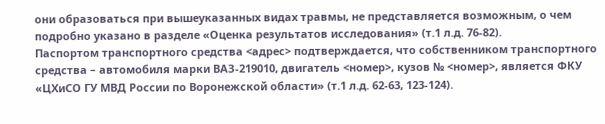они образоваться при вышеуказанных видах травмы, не представляется возможным, о чем подробно указано в разделе «Оценка результатов исследования» (т.1 л.д. 76-82).
Паспортом транспортного средства <адрес> подтверждается, что собственником транспортного средства – автомобиля марки ВАЗ-219010, двигатель <номер>, кузов № <номер>, является ФКУ «ЦХиСО ГУ МВД России по Воронежской области» (т.1 л.д. 62-63, 123-124).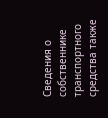Сведения о собственнике транспортного средства также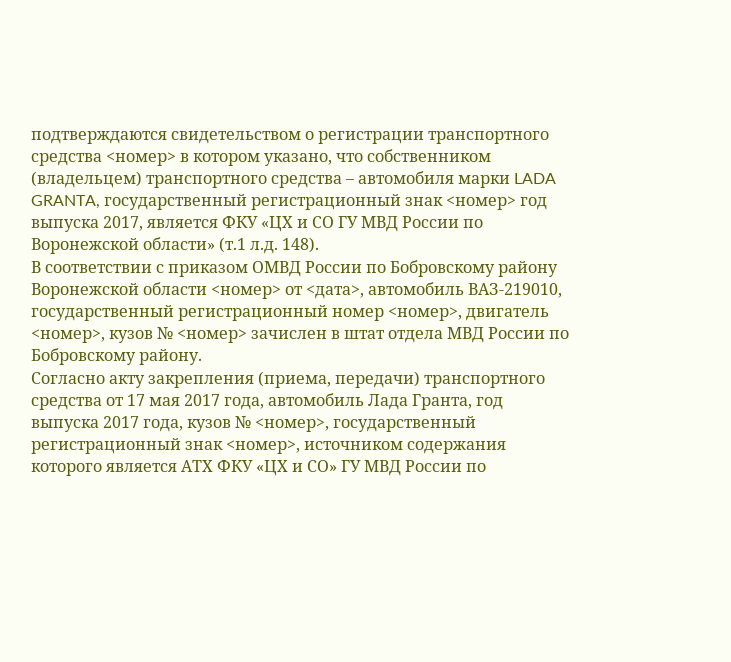подтверждаются свидетельством о регистрации транспортного средства <номер> в котором указано, что собственником (владельцем) транспортного средства – автомобиля марки LADA GRANTA, государственный регистрационный знак <номер> год выпуска 2017, является ФКУ «ЦХ и СО ГУ МВД России по Воронежской области» (т.1 л.д. 148).
В соответствии с приказом ОМВД России по Бобровскому району Воронежской области <номер> от <дата>, автомобиль ВАЗ-219010, государственный регистрационный номер <номер>, двигатель <номер>, кузов № <номер> зачислен в штат отдела МВД России по Бобровскому району.
Согласно акту закрепления (приема, передачи) транспортного средства от 17 мая 2017 года, автомобиль Лада Гранта, год выпуска 2017 года, кузов № <номер>, государственный регистрационный знак <номер>, источником содержания которого является АТХ ФКУ «ЦХ и СО» ГУ МВД России по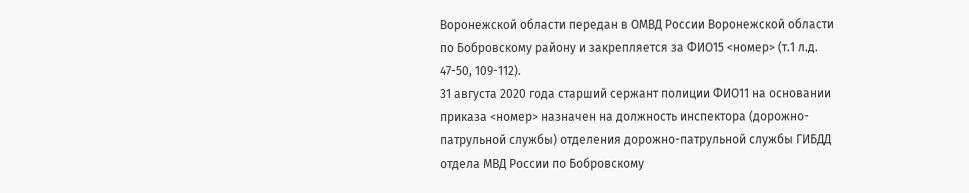Воронежской области передан в ОМВД России Воронежской области по Бобровскому району и закрепляется за ФИО15 <номер> (т.1 л.д. 47-50, 109-112).
31 августа 2020 года старший сержант полиции ФИО11 на основании приказа <номер> назначен на должность инспектора (дорожно-патрульной службы) отделения дорожно-патрульной службы ГИБДД отдела МВД России по Бобровскому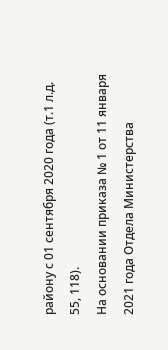району с 01 сентября 2020 года (т.1 л.д. 55, 118).
На основании приказа № 1 от 11 января 2021 года Отдела Министерства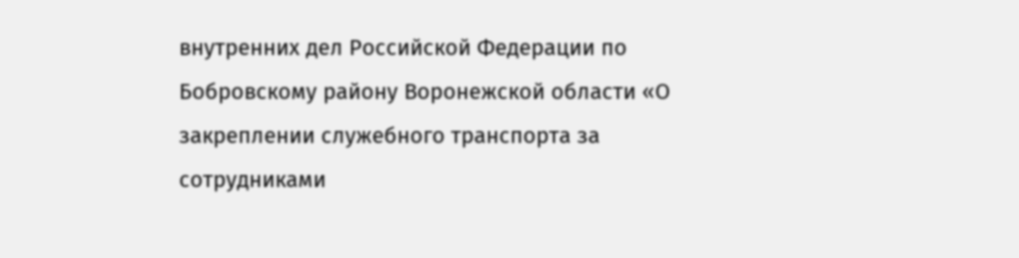внутренних дел Российской Федерации по Бобровскому району Воронежской области «О закреплении служебного транспорта за сотрудниками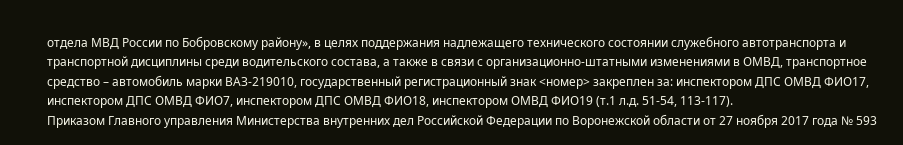отдела МВД России по Бобровскому району», в целях поддержания надлежащего технического состоянии служебного автотранспорта и транспортной дисциплины среди водительского состава, а также в связи с организационно-штатными изменениями в ОМВД, транспортное средство – автомобиль марки ВАЗ-219010, государственный регистрационный знак <номер> закреплен за: инспектором ДПС ОМВД ФИО17, инспектором ДПС ОМВД ФИО7, инспектором ДПС ОМВД ФИО18, инспектором ОМВД ФИО19 (т.1 л.д. 51-54, 113-117).
Приказом Главного управления Министерства внутренних дел Российской Федерации по Воронежской области от 27 ноября 2017 года № 593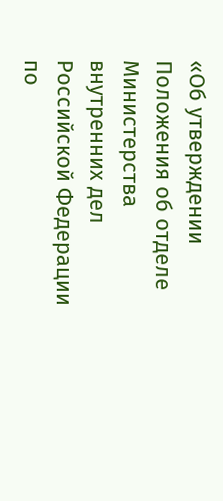«Об утверждении Положения об отделе Министерства внутренних дел Российской Федерации по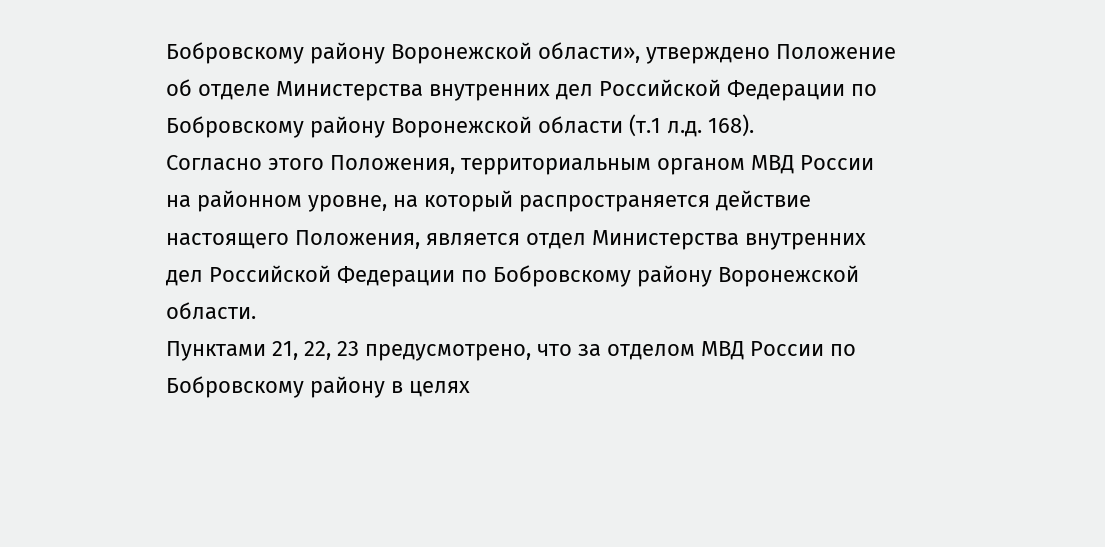Бобровскому району Воронежской области», утверждено Положение об отделе Министерства внутренних дел Российской Федерации по Бобровскому району Воронежской области (т.1 л.д. 168).
Согласно этого Положения, территориальным органом МВД России на районном уровне, на который распространяется действие настоящего Положения, является отдел Министерства внутренних дел Российской Федерации по Бобровскому району Воронежской области.
Пунктами 21, 22, 23 предусмотрено, что за отделом МВД России по Бобровскому району в целях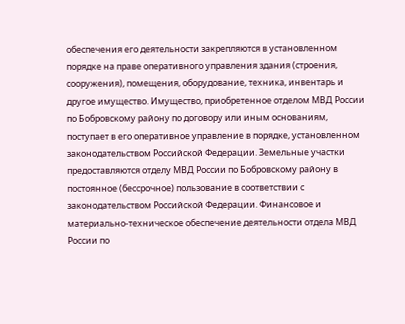обеспечения его деятельности закрепляются в установленном порядке на праве оперативного управления здания (строения, сооружения), помещения, оборудование, техника, инвентарь и другое имущество. Имущество, приобретенное отделом МВД России по Бобровскому району по договору или иным основаниям, поступает в его оперативное управление в порядке, установленном законодательством Российской Федерации. Земельные участки предоставляются отделу МВД России по Бобровскому району в постоянное (бессрочное) пользование в соответствии с законодательством Российской Федерации. Финансовое и материально-техническое обеспечение деятельности отдела МВД России по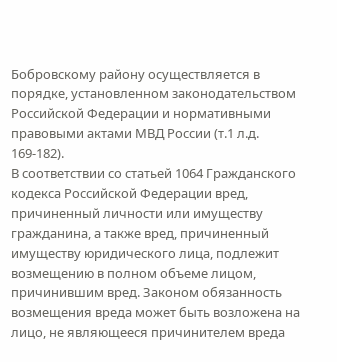Бобровскому району осуществляется в порядке, установленном законодательством Российской Федерации и нормативными правовыми актами МВД России (т.1 л.д. 169-182).
В соответствии со статьей 1064 Гражданского кодекса Российской Федерации вред, причиненный личности или имуществу гражданина, а также вред, причиненный имуществу юридического лица, подлежит возмещению в полном объеме лицом, причинившим вред. Законом обязанность возмещения вреда может быть возложена на лицо, не являющееся причинителем вреда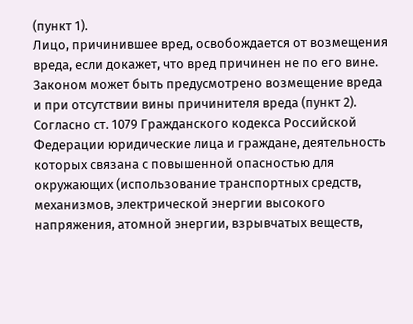(пункт 1).
Лицо, причинившее вред, освобождается от возмещения вреда, если докажет, что вред причинен не по его вине. Законом может быть предусмотрено возмещение вреда и при отсутствии вины причинителя вреда (пункт 2).
Согласно ст. 1079 Гражданского кодекса Российской Федерации юридические лица и граждане, деятельность которых связана с повышенной опасностью для окружающих (использование транспортных средств, механизмов, электрической энергии высокого напряжения, атомной энергии, взрывчатых веществ,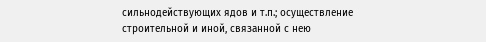сильнодействующих ядов и т.п.; осуществление строительной и иной, связанной с нею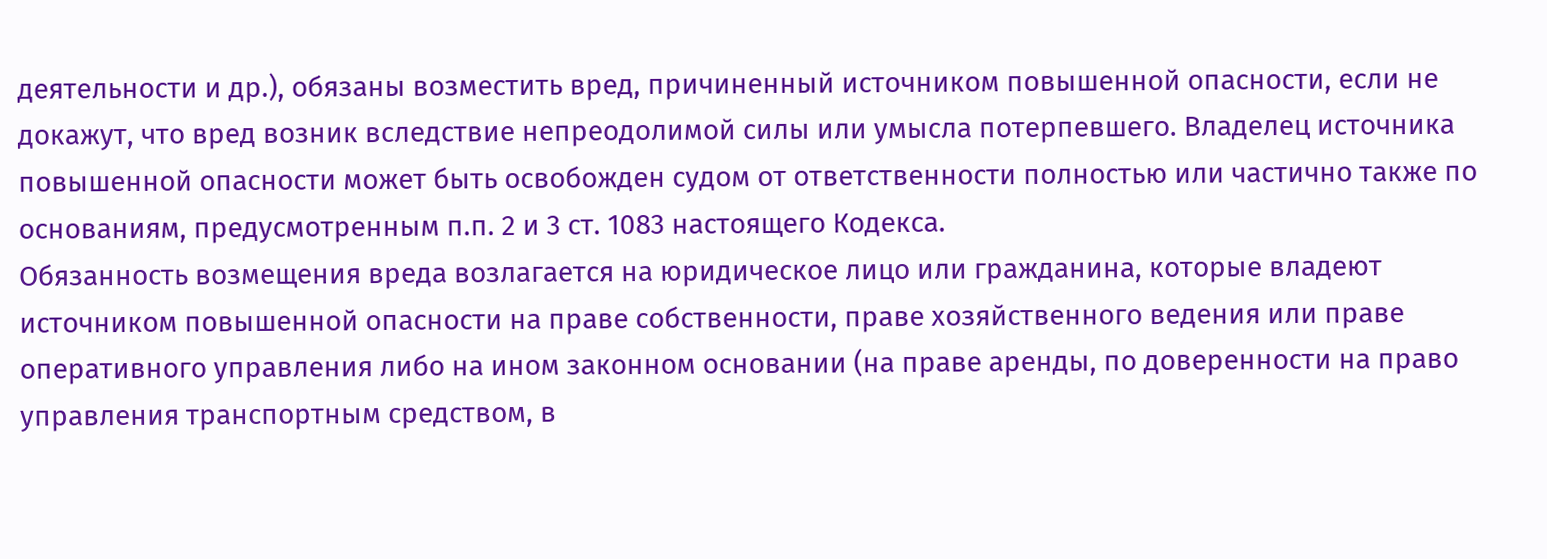деятельности и др.), обязаны возместить вред, причиненный источником повышенной опасности, если не докажут, что вред возник вследствие непреодолимой силы или умысла потерпевшего. Владелец источника повышенной опасности может быть освобожден судом от ответственности полностью или частично также по основаниям, предусмотренным п.п. 2 и 3 ст. 1083 настоящего Кодекса.
Обязанность возмещения вреда возлагается на юридическое лицо или гражданина, которые владеют источником повышенной опасности на праве собственности, праве хозяйственного ведения или праве оперативного управления либо на ином законном основании (на праве аренды, по доверенности на право управления транспортным средством, в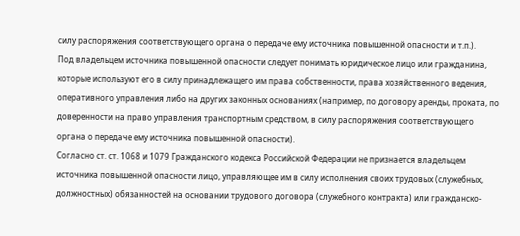силу распоряжения соответствующего органа о передаче ему источника повышенной опасности и т.п.).
Под владельцем источника повышенной опасности следует понимать юридическое лицо или гражданина, которые используют его в силу принадлежащего им права собственности, права хозяйственного ведения, оперативного управления либо на других законных основаниях (например, по договору аренды, проката, по доверенности на право управления транспортным средством, в силу распоряжения соответствующего органа о передаче ему источника повышенной опасности).
Согласно ст. ст. 1068 и 1079 Гражданского кодекса Российской Федерации не признается владельцем источника повышенной опасности лицо, управляющее им в силу исполнения своих трудовых (служебных, должностных) обязанностей на основании трудового договора (служебного контракта) или гражданско-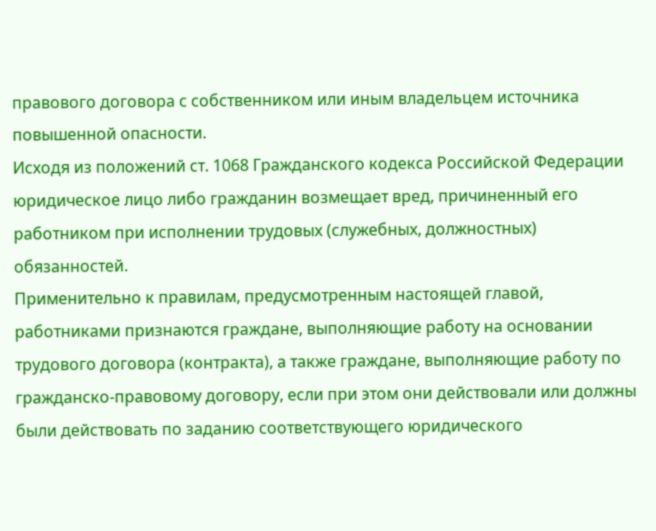правового договора с собственником или иным владельцем источника повышенной опасности.
Исходя из положений ст. 1068 Гражданского кодекса Российской Федерации юридическое лицо либо гражданин возмещает вред, причиненный его работником при исполнении трудовых (служебных, должностных) обязанностей.
Применительно к правилам, предусмотренным настоящей главой, работниками признаются граждане, выполняющие работу на основании трудового договора (контракта), а также граждане, выполняющие работу по гражданско-правовому договору, если при этом они действовали или должны были действовать по заданию соответствующего юридического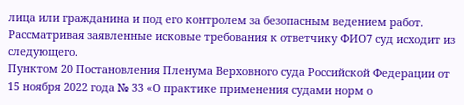лица или гражданина и под его контролем за безопасным ведением работ.
Рассматривая заявленные исковые требования к ответчику ФИО7 суд исходит из следующего.
Пунктом 20 Постановления Пленума Верховного суда Российской Федерации от 15 ноября 2022 года № 33 «О практике применения судами норм о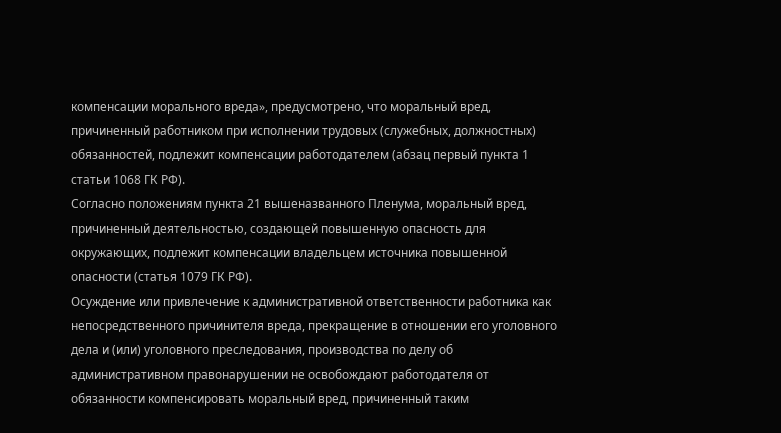компенсации морального вреда», предусмотрено, что моральный вред, причиненный работником при исполнении трудовых (служебных, должностных) обязанностей, подлежит компенсации работодателем (абзац первый пункта 1 статьи 1068 ГК РФ).
Согласно положениям пункта 21 вышеназванного Пленума, моральный вред, причиненный деятельностью, создающей повышенную опасность для окружающих, подлежит компенсации владельцем источника повышенной опасности (статья 1079 ГК РФ).
Осуждение или привлечение к административной ответственности работника как непосредственного причинителя вреда, прекращение в отношении его уголовного дела и (или) уголовного преследования, производства по делу об административном правонарушении не освобождают работодателя от обязанности компенсировать моральный вред, причиненный таким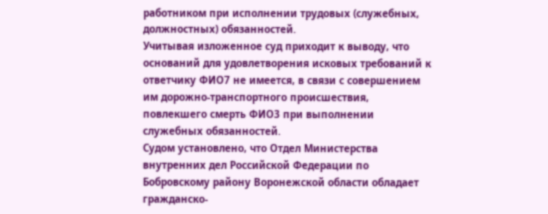работником при исполнении трудовых (служебных, должностных) обязанностей.
Учитывая изложенное суд приходит к выводу, что оснований для удовлетворения исковых требований к ответчику ФИО7 не имеется, в связи с совершением им дорожно-транспортного происшествия, повлекшего смерть ФИО3 при выполнении служебных обязанностей.
Судом установлено, что Отдел Министерства внутренних дел Российской Федерации по Бобровскому району Воронежской области обладает гражданско-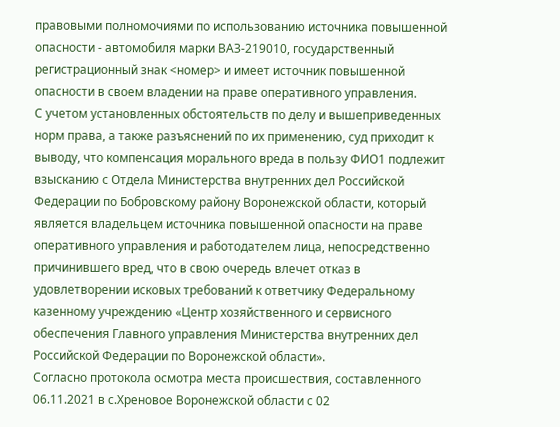правовыми полномочиями по использованию источника повышенной опасности - автомобиля марки ВАЗ-219010, государственный регистрационный знак <номер> и имеет источник повышенной опасности в своем владении на праве оперативного управления.
С учетом установленных обстоятельств по делу и вышеприведенных норм права, а также разъяснений по их применению, суд приходит к выводу, что компенсация морального вреда в пользу ФИО1 подлежит взысканию с Отдела Министерства внутренних дел Российской Федерации по Бобровскому району Воронежской области, который является владельцем источника повышенной опасности на праве оперативного управления и работодателем лица, непосредственно причинившего вред, что в свою очередь влечет отказ в удовлетворении исковых требований к ответчику Федеральному казенному учреждению «Центр хозяйственного и сервисного обеспечения Главного управления Министерства внутренних дел Российской Федерации по Воронежской области».
Согласно протокола осмотра места происшествия, составленного 06.11.2021 в с.Хреновое Воронежской области с 02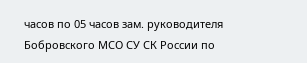часов по 05 часов зам. руководителя Бобровского МСО СУ СК России по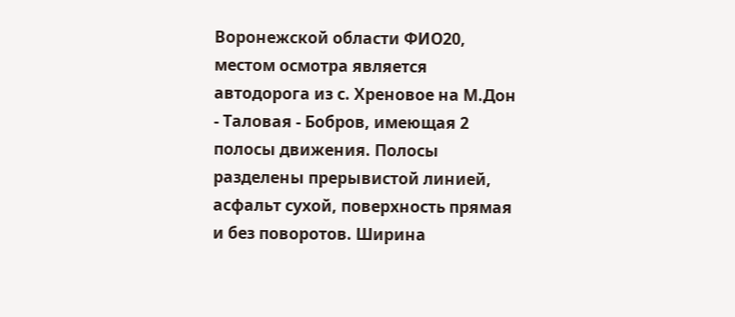Воронежской области ФИО20, местом осмотра является автодорога из с. Хреновое на М.Дон - Таловая - Бобров, имеющая 2 полосы движения. Полосы разделены прерывистой линией, асфальт сухой, поверхность прямая и без поворотов. Ширина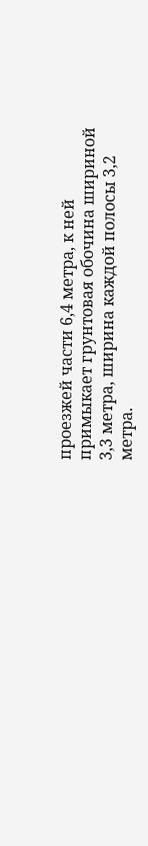проезжей части 6,4 метра, к ней примыкает грунтовая обочина шириной 3,3 метра, ширина каждой полосы 3,2 метра.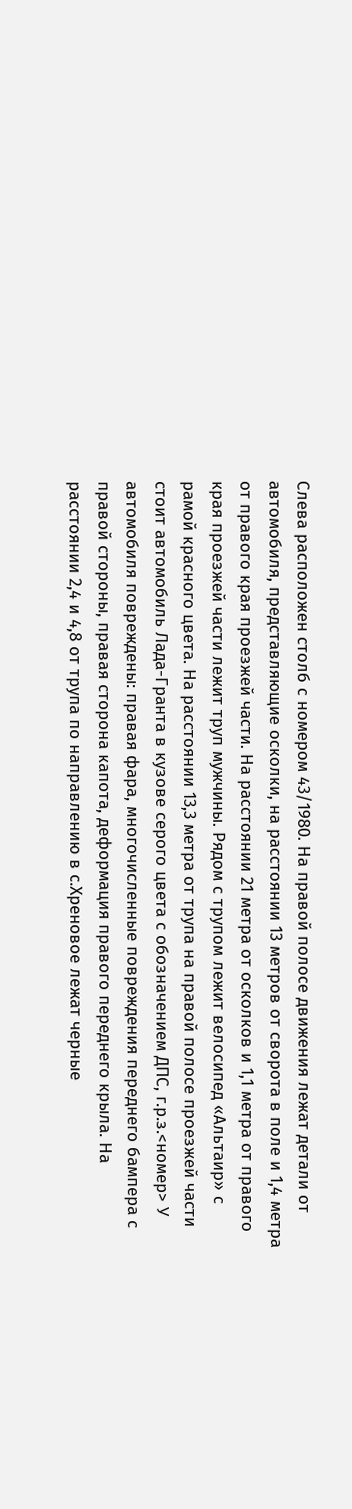Слева расположен столб с номером 43/1980. На правой полосе движения лежат детали от автомобиля, представляющие осколки, на расстоянии 13 метров от сворота в поле и 1,4 метра от правого края проезжей части. На расстоянии 21 метра от осколков и 1,1 метра от правого края проезжей части лежит труп мужчины. Рядом с трупом лежит велосипед «Альтаир» с рамой красного цвета. На расстоянии 13,3 метра от трупа на правой полосе проезжей части стоит автомобиль Лада-Гранта в кузове серого цвета с обозначением ДПС, г.р.з.<номер> У автомобиля повреждены: правая фара, многочисленные повреждения переднего бампера с правой стороны, правая сторона капота, деформация правого переднего крыла. На расстоянии 2,4 и 4,8 от трупа по направлению в с.Хреновое лежат черные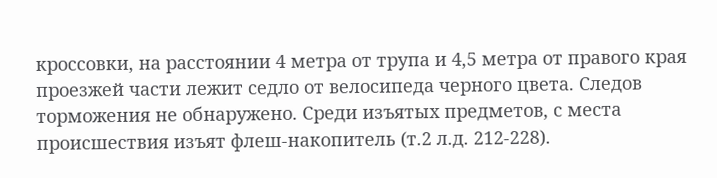кроссовки, на расстоянии 4 метра от трупа и 4,5 метра от правого края проезжей части лежит седло от велосипеда черного цвета. Следов торможения не обнаружено. Среди изъятых предметов, с места происшествия изъят флеш-накопитель (т.2 л.д. 212-228).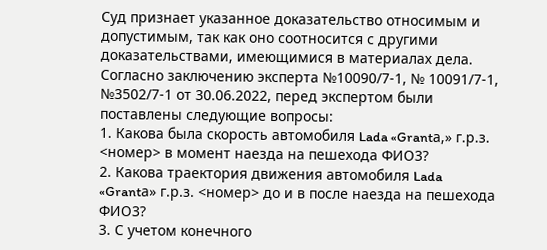Суд признает указанное доказательство относимым и допустимым, так как оно соотносится с другими доказательствами, имеющимися в материалах дела.
Согласно заключению эксперта №10090/7-1, № 10091/7-1, №3502/7-1 от 30.06.2022, перед экспертом были поставлены следующие вопросы:
1. Какова была скорость автомобиля Lada «Grantа,» г.р.з. <номер> в момент наезда на пешехода ФИО3?
2. Какова траектория движения автомобиля Lada «Grantа» г.р.з. <номер> до и в после наезда на пешехода ФИО3?
3. С учетом конечного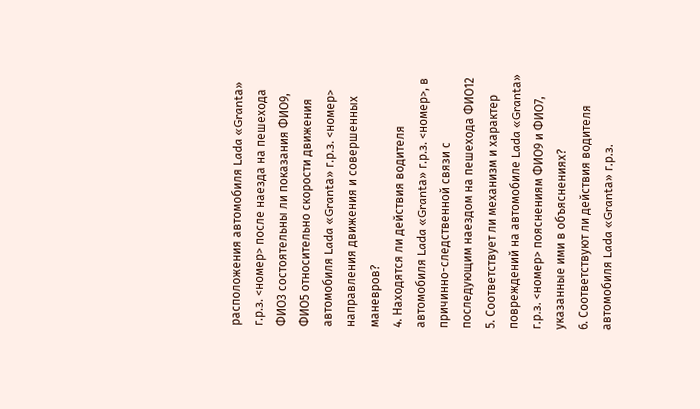расположения автомобиля Lada «Grantа» г.р.з. <номер> после наезда на пешехода ФИО3 состоятельны ли показания ФИО9, ФИО5 относительно скорости движения автомобиля Lada «Grantа» г.р.з. <номер> направления движения и совершенных маневров?
4. Находятся ли действия водителя автомобиля Lada «Grantа» г.р.з. <номер>, в причинно-следственной связи с последующим наездом на пешехода ФИО12
5. Соответствует ли механизм и характер повреждений на автомобиле Lada «Grantа» г.р.з. <номер> пояснениям ФИО9 и ФИО7, указанные ими в объяснениях?
6. Соответствуют ли действия водителя автомобиля Lada «Grantа» г.р.з.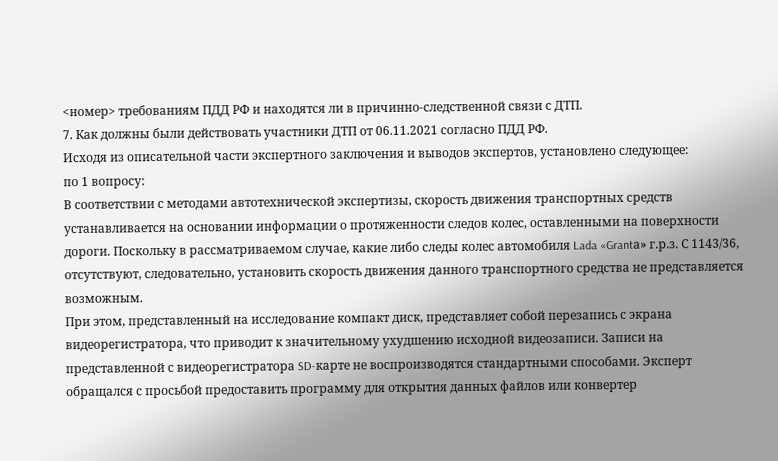<номер> требованиям ПДД РФ и находятся ли в причинно-следственной связи с ДТП.
7. Как должны были действовать участники ДТП от 06.11.2021 согласно ПДД РФ.
Исходя из описательной части экспертного заключения и выводов экспертов, установлено следующее:
по 1 вопросу:
В соответствии с методами автотехнической экспертизы, скорость движения транспортных средств устанавливается на основании информации о протяженности следов колес, оставленными на поверхности дороги. Поскольку в рассматриваемом случае, какие либо следы колес автомобиля Lada «Grantа» г.р.з. С 1143/36, отсутствуют, следовательно, установить скорость движения данного транспортного средства не представляется возможным.
При этом, представленный на исследование компакт диск, представляет собой перезапись с экрана видеорегистратора, что приводит к значительному ухудшению исходной видеозаписи. Записи на представленной с видеорегистратора SD-карте не воспроизводятся стандартными способами. Эксперт обращался с просьбой предоставить программу для открытия данных файлов или конвертер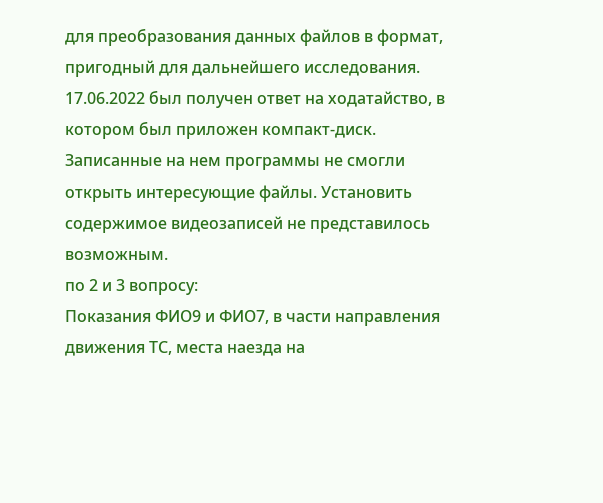для преобразования данных файлов в формат, пригодный для дальнейшего исследования. 17.06.2022 был получен ответ на ходатайство, в котором был приложен компакт-диск. Записанные на нем программы не смогли открыть интересующие файлы. Установить содержимое видеозаписей не представилось возможным.
по 2 и 3 вопросу:
Показания ФИО9 и ФИО7, в части направления движения ТС, места наезда на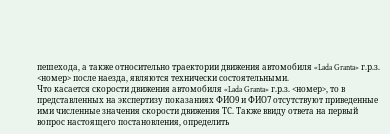пешехода, а также относительно траектории движения автомобиля «Lada Granta» г.р.з. <номер> после наезда, являются технически состоятельными.
Что касается скорости движения автомобиля «Lada Granta» г.р.з. <номер>, то в представленных на экспертизу показаниях ФИО9 и ФИО7 отсутствуют приведенные ими численные значения скорости движения ТС. Также ввиду ответа на первый вопрос настоящего постановления, определить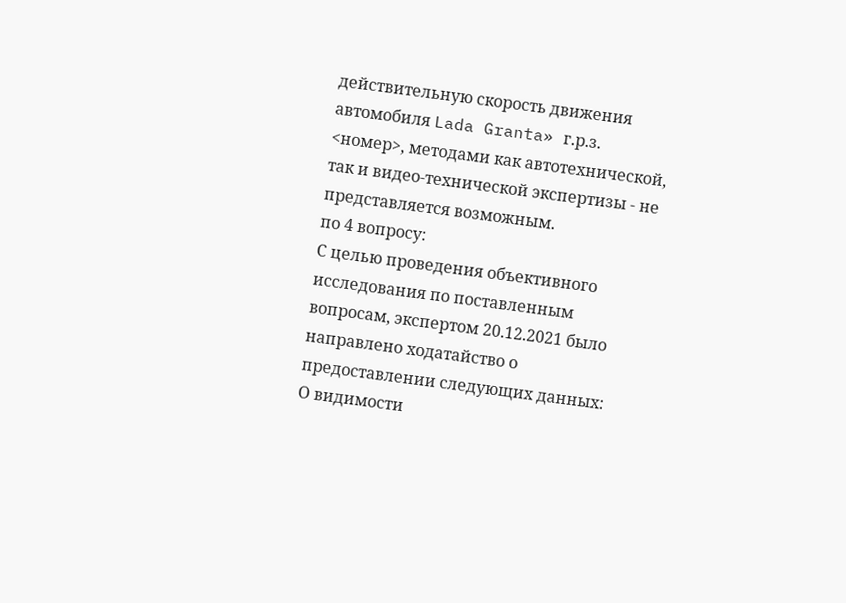действительную скорость движения автомобиля Lada Granta» г.р.з. <номер>, методами как автотехнической, так и видео-технической экспертизы - не представляется возможным.
по 4 вопросу:
С целью проведения объективного исследования по поставленным вопросам, экспертом 20.12.2021 было направлено ходатайство о предоставлении следующих данных:
О видимости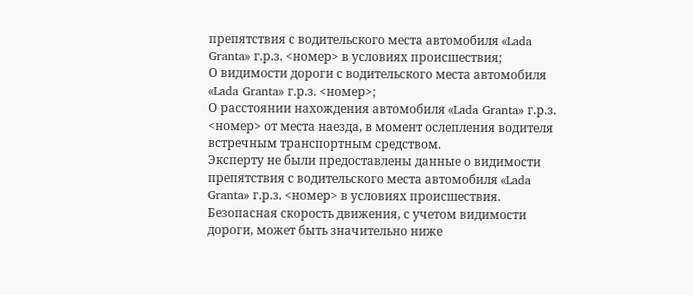препятствия с водительского места автомобиля «Lada Granta» г.р.з. <номер> в условиях происшествия;
О видимости дороги с водительского места автомобиля «Lada Granta» г.р.з. <номер>;
О расстоянии нахождения автомобиля «Lada Granta» г.р.з. <номер> от места наезда, в момент ослепления водителя встречным транспортным средством.
Эксперту не были предоставлены данные о видимости препятствия с водительского места автомобиля «Lada Granta» г.р.з. <номер> в условиях происшествия. Безопасная скорость движения, с учетом видимости дороги, может быть значительно ниже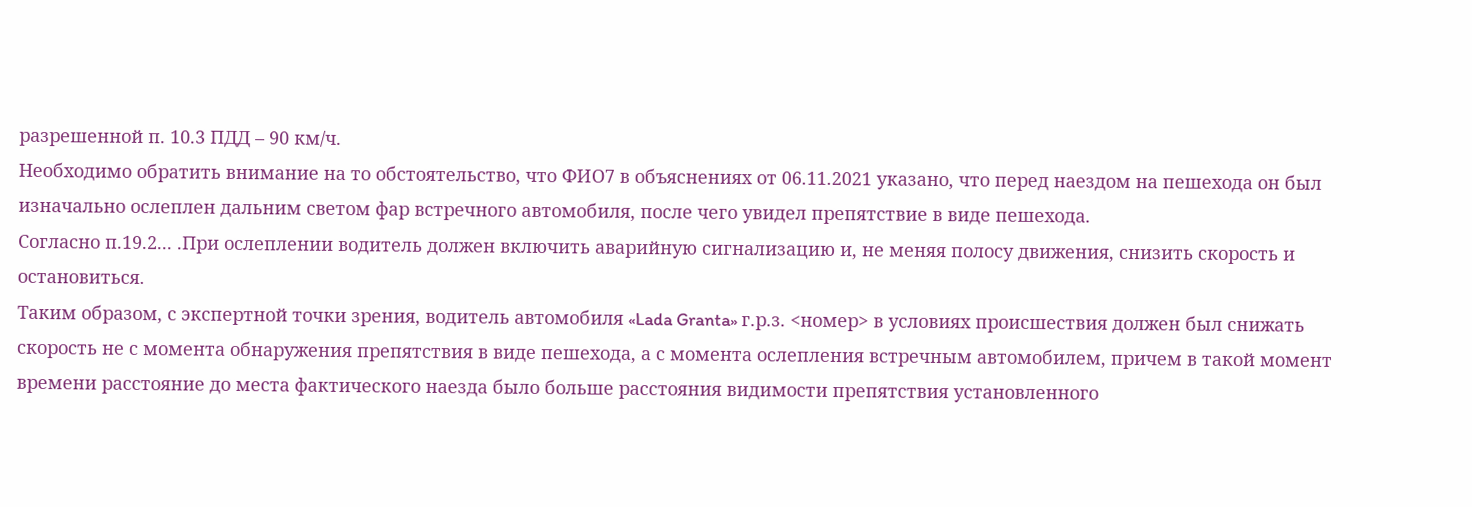разрешенной п. 10.3 ПДД – 90 км/ч.
Необходимо обратить внимание на то обстоятельство, что ФИО7 в объяснениях от 06.11.2021 указано, что перед наездом на пешехода он был изначально ослеплен дальним светом фар встречного автомобиля, после чего увидел препятствие в виде пешехода.
Согласно п.19.2... .При ослеплении водитель должен включить аварийную сигнализацию и, не меняя полосу движения, снизить скорость и остановиться.
Таким образом, с экспертной точки зрения, водитель автомобиля «Lada Granta» г.р.з. <номер> в условиях происшествия должен был снижать скорость не с момента обнаружения препятствия в виде пешехода, а с момента ослепления встречным автомобилем, причем в такой момент времени расстояние до места фактического наезда было больше расстояния видимости препятствия установленного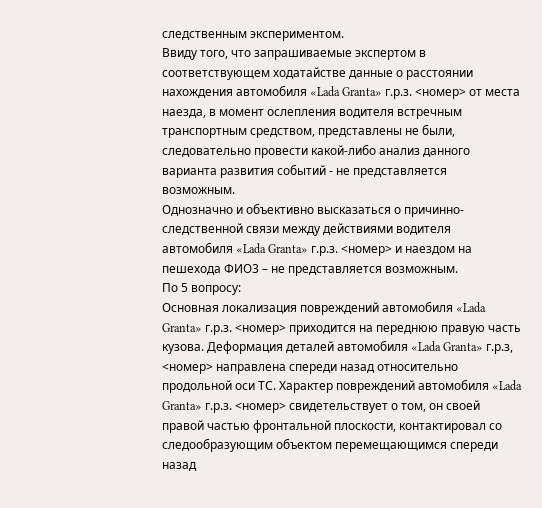следственным экспериментом.
Ввиду того, что запрашиваемые экспертом в соответствующем ходатайстве данные о расстоянии нахождения автомобиля «Lada Granta» г.р.з. <номер> от места наезда, в момент ослепления водителя встречным транспортным средством, представлены не были, следовательно провести какой-либо анализ данного варианта развития событий - не представляется возможным.
Однозначно и объективно высказаться о причинно-следственной связи между действиями водителя автомобиля «Lada Granta» г.р.з. <номер> и наездом на пешехода ФИО3 – не представляется возможным.
По 5 вопросу:
Основная локализация повреждений автомобиля «Lada Granta» г.р.з. <номер> приходится на переднюю правую часть кузова. Деформация деталей автомобиля «Lada Granta» г.р.з, <номер> направлена спереди назад относительно продольной оси ТС. Характер повреждений автомобиля «Lada Granta» г.р.з. <номер> свидетельствует о том, он своей правой частью фронтальной плоскости, контактировал со следообразующим объектом перемещающимся спереди назад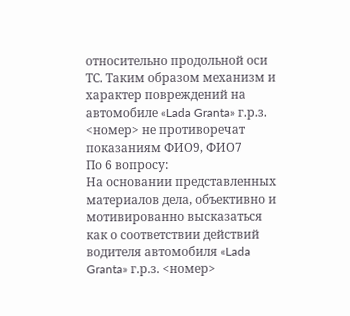относительно продольной оси ТС. Таким образом механизм и характер повреждений на автомобиле «Lada Granta» г.р.з. <номер> не противоречат показаниям ФИО9, ФИО7
По 6 вопросу:
На основании представленных материалов дела, объективно и мотивированно высказаться как о соответствии действий водителя автомобиля «Lada Granta» г.р.з. <номер>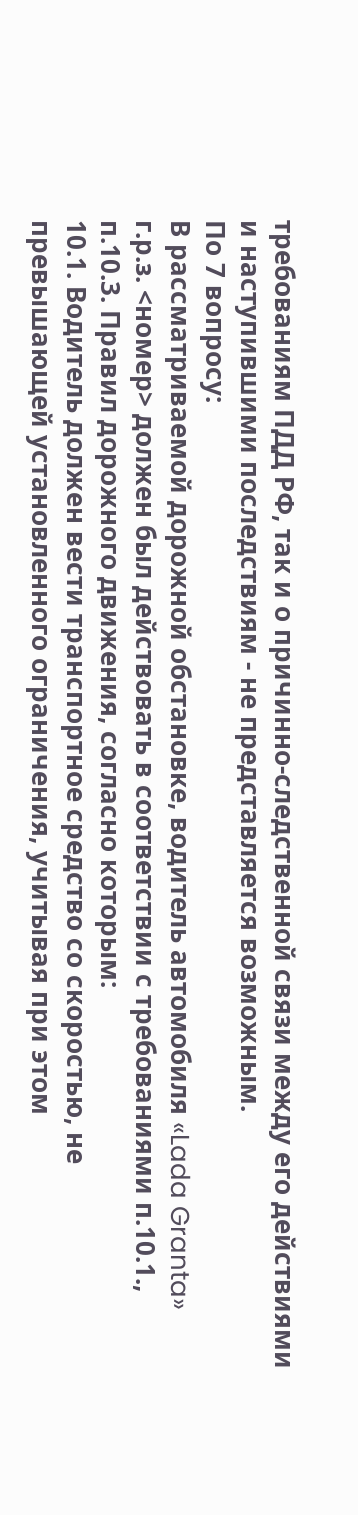требованиям ПДД РФ, так и о причинно-следственной связи между его действиями и наступившими последствиям - не представляется возможным.
По 7 вопросу:
В рассматриваемой дорожной обстановке, водитель автомобиля «Lada Granta» г.р.з. <номер> должен был действовать в соответствии с требованиями п.10.1., п.10.3. Правил дорожного движения, согласно которым:
10.1. Водитель должен вести транспортное средство со скоростью, не превышающей установленного ограничения, учитывая при этом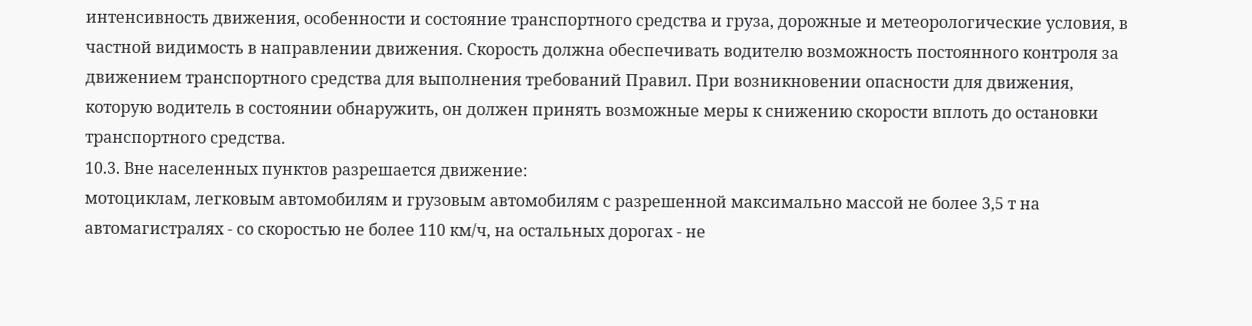интенсивность движения, особенности и состояние транспортного средства и груза, дорожные и метеорологические условия, в частной видимость в направлении движения. Скорость должна обеспечивать водителю возможность постоянного контроля за движением транспортного средства для выполнения требований Правил. При возникновении опасности для движения, которую водитель в состоянии обнаружить, он должен принять возможные меры к снижению скорости вплоть до остановки транспортного средства.
10.3. Вне населенных пунктов разрешается движение:
мотоциклам, легковым автомобилям и грузовым автомобилям с разрешенной максимально массой не более 3,5 т на автомагистралях - со скоростью не более 110 км/ч, на остальных дорогах - не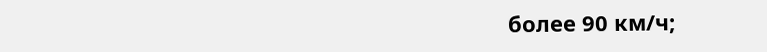более 90 км/ч;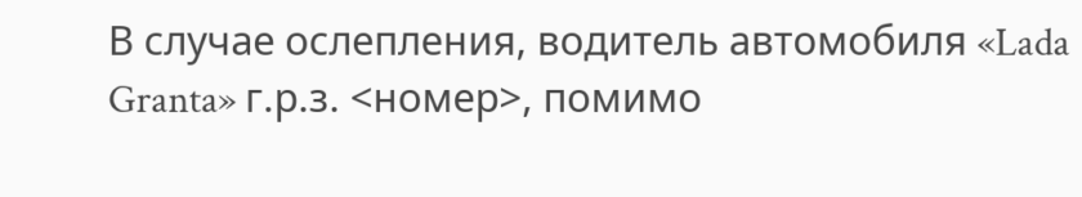В случае ослепления, водитель автомобиля «Lada Granta» г.р.з. <номер>, помимо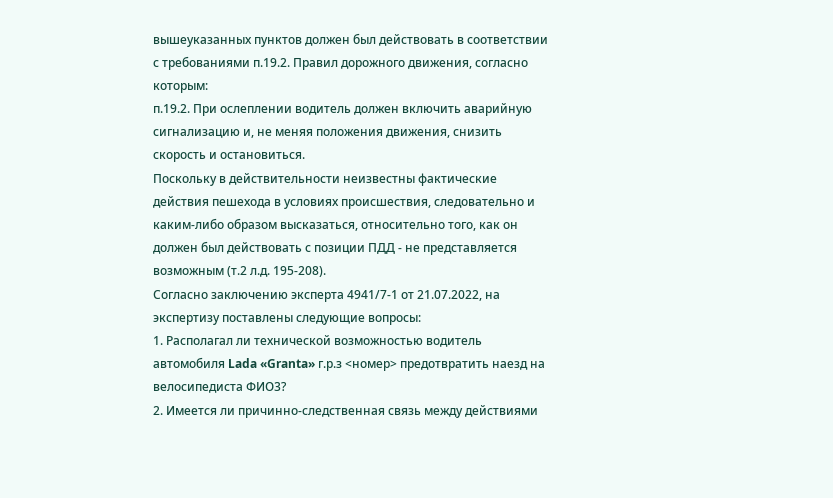вышеуказанных пунктов должен был действовать в соответствии с требованиями п.19.2. Правил дорожного движения, согласно которым:
п.19.2. При ослеплении водитель должен включить аварийную сигнализацию и, не меняя положения движения, снизить скорость и остановиться.
Поскольку в действительности неизвестны фактические действия пешехода в условиях происшествия, следовательно и каким-либо образом высказаться, относительно того, как он должен был действовать с позиции ПДД - не представляется возможным (т.2 л.д. 195-208).
Согласно заключению эксперта 4941/7-1 от 21.07.2022, на экспертизу поставлены следующие вопросы:
1. Располагал ли технической возможностью водитель автомобиля Lada «Granta» г.р.з <номер> предотвратить наезд на велосипедиста ФИО3?
2. Имеется ли причинно-следственная связь между действиями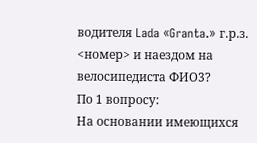водителя Lada «Granta.» г.р.з. <номер> и наездом на велосипедиста ФИО3?
По 1 вопросу:
На основании имеющихся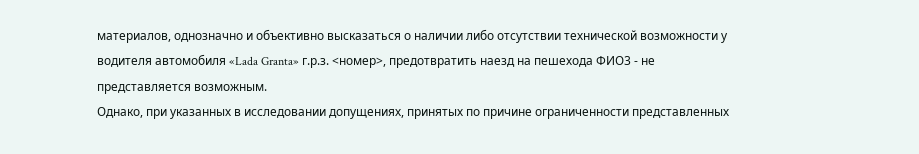материалов, однозначно и объективно высказаться о наличии либо отсутствии технической возможности у водителя автомобиля «Lada Granta» г.р.з. <номер>, предотвратить наезд на пешехода ФИО3 - не представляется возможным.
Однако, при указанных в исследовании допущениях, принятых по причине ограниченности представленных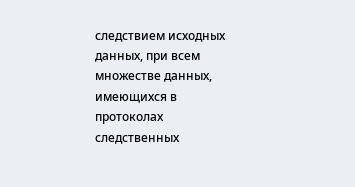следствием исходных данных, при всем множестве данных, имеющихся в протоколах следственных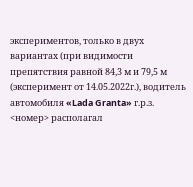экспериментов, только в двух вариантах (при видимости препятствия равной 84,3 м и 79,5 м (эксперимент от 14.05.2022г.), водитель автомобиля «Lada Granta» г.р.з. <номер> располагал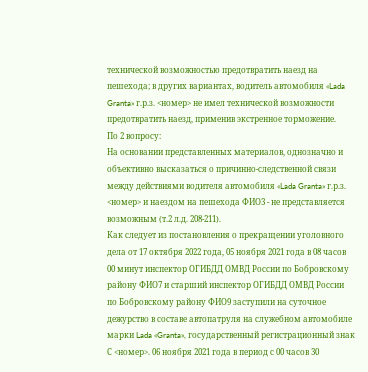технической возможностью предотвратить наезд на пешехода; в других вариантах, водитель автомобиля «Lada Granta» г.р.з. <номер> не имел технической возможности предотвратить наезд, применив экстренное торможение.
По 2 вопросу:
На основании представленных материалов, однозначно и объективно высказаться о причинно-следственной связи между действиями водителя автомобиля «Lada Granta» г.р.з. <номер> и наездом на пешехода ФИО3 - не представляется возможным (т.2 л.д. 208-211).
Как следует из постановления о прекращении уголовного дела от 17 октября 2022 года, 05 ноября 2021 года в 08 часов 00 минут инспектор ОГИБДД ОМВД России по Бобровскому району ФИО7 и старший инспектор ОГИБДД ОМВД России по Бобровскому району ФИО9 заступили на суточное дежурство в составе автопатруля на служебном автомобиле марки Lada «Granta», государственный регистрационный знак С <номер>. 06 ноября 2021 года в период с 00 часов 30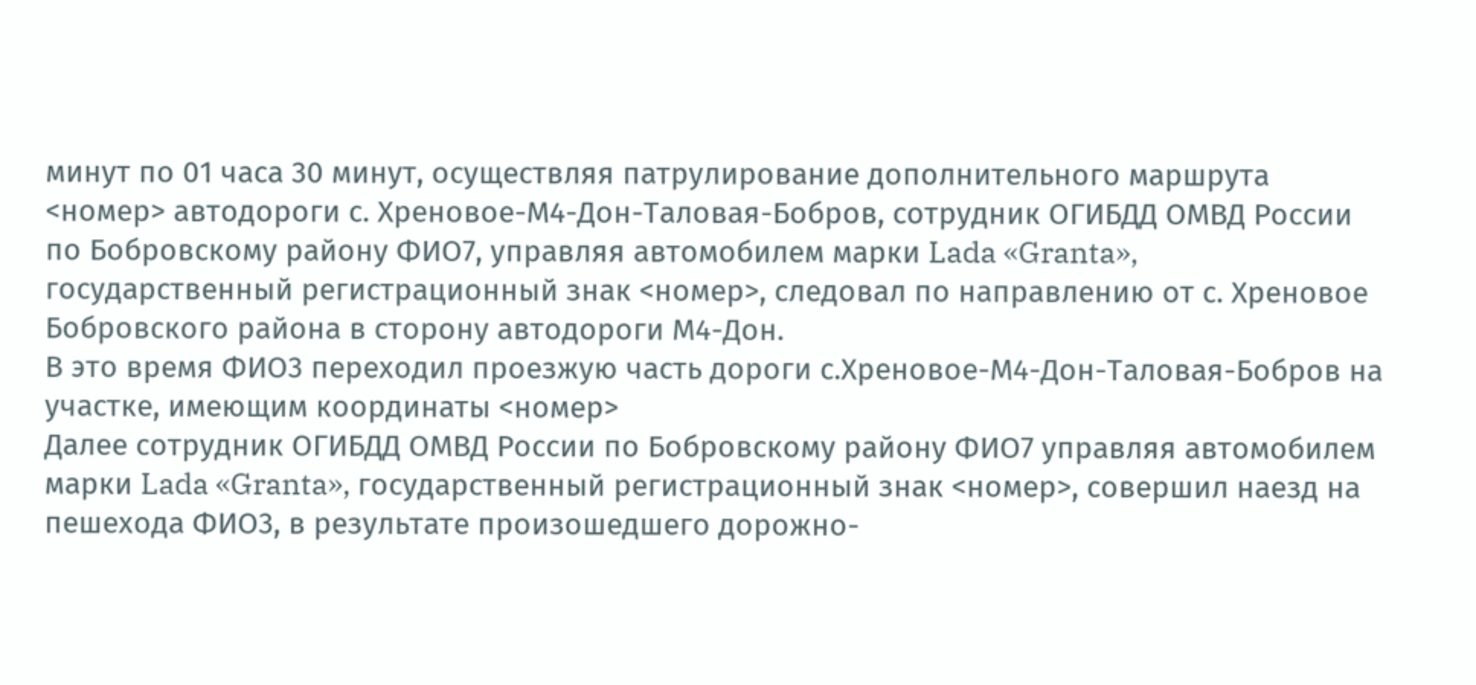минут по 01 часа 30 минут, осуществляя патрулирование дополнительного маршрута <номер> автодороги с. Хреновое-М4-Дон-Таловая-Бобров, сотрудник ОГИБДД ОМВД России по Бобровскому району ФИО7, управляя автомобилем марки Lada «Granta», государственный регистрационный знак <номер>, следовал по направлению от с. Хреновое Бобровского района в сторону автодороги М4-Дон.
В это время ФИО3 переходил проезжую часть дороги с.Хреновое-М4-Дон-Таловая-Бобров на участке, имеющим координаты <номер>
Далее сотрудник ОГИБДД ОМВД России по Бобровскому району ФИО7 управляя автомобилем марки Lada «Granta», государственный регистрационный знак <номер>, совершил наезд на пешехода ФИО3, в результате произошедшего дорожно-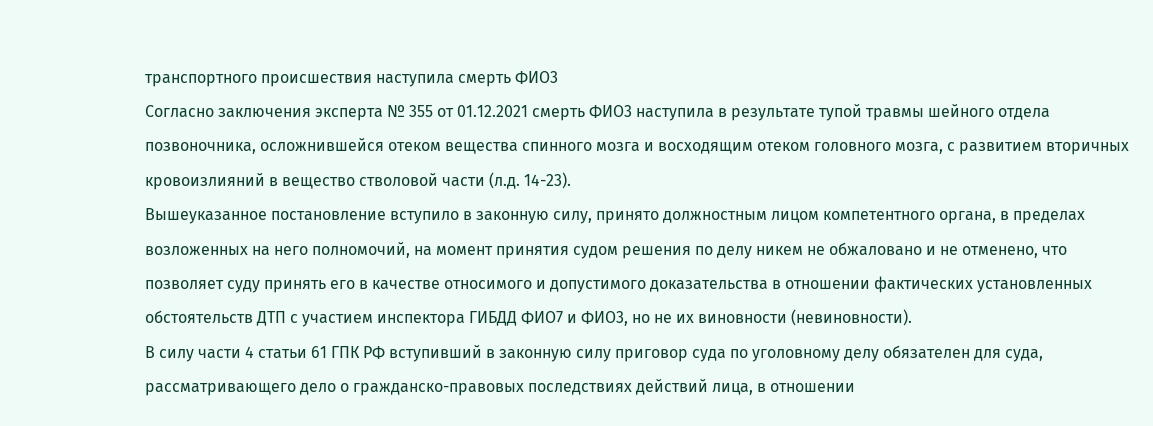транспортного происшествия наступила смерть ФИО3
Согласно заключения эксперта № 355 от 01.12.2021 смерть ФИО3 наступила в результате тупой травмы шейного отдела позвоночника, осложнившейся отеком вещества спинного мозга и восходящим отеком головного мозга, с развитием вторичных кровоизлияний в вещество стволовой части (л.д. 14-23).
Вышеуказанное постановление вступило в законную силу, принято должностным лицом компетентного органа, в пределах возложенных на него полномочий, на момент принятия судом решения по делу никем не обжаловано и не отменено, что позволяет суду принять его в качестве относимого и допустимого доказательства в отношении фактических установленных обстоятельств ДТП с участием инспектора ГИБДД ФИО7 и ФИО3, но не их виновности (невиновности).
В силу части 4 статьи 61 ГПК РФ вступивший в законную силу приговор суда по уголовному делу обязателен для суда, рассматривающего дело о гражданско-правовых последствиях действий лица, в отношении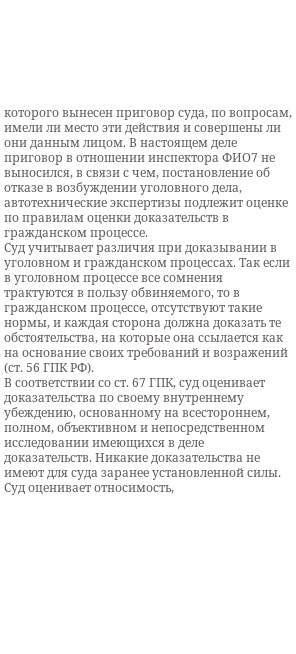которого вынесен приговор суда, по вопросам, имели ли место эти действия и совершены ли они данным лицом. В настоящем деле приговор в отношении инспектора ФИО7 не выносился, в связи с чем, постановление об отказе в возбуждении уголовного дела, автотехнические экспертизы подлежит оценке по правилам оценки доказательств в гражданском процессе.
Суд учитывает различия при доказывании в уголовном и гражданском процессах. Так если в уголовном процессе все сомнения трактуются в пользу обвиняемого, то в гражданском процессе, отсутствуют такие нормы, и каждая сторона должна доказать те обстоятельства, на которые она ссылается как на основание своих требований и возражений (ст. 56 ГПК РФ).
В соответствии со ст. 67 ГПК, суд оценивает доказательства по своему внутреннему убеждению, основанному на всестороннем, полном, объективном и непосредственном исследовании имеющихся в деле доказательств. Никакие доказательства не имеют для суда заранее установленной силы. Суд оценивает относимость,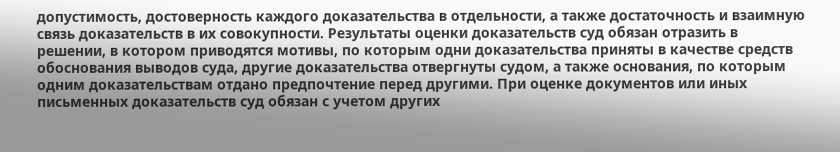допустимость, достоверность каждого доказательства в отдельности, а также достаточность и взаимную связь доказательств в их совокупности. Результаты оценки доказательств суд обязан отразить в решении, в котором приводятся мотивы, по которым одни доказательства приняты в качестве средств обоснования выводов суда, другие доказательства отвергнуты судом, а также основания, по которым одним доказательствам отдано предпочтение перед другими. При оценке документов или иных письменных доказательств суд обязан с учетом других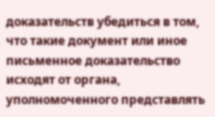доказательств убедиться в том, что такие документ или иное письменное доказательство исходят от органа, уполномоченного представлять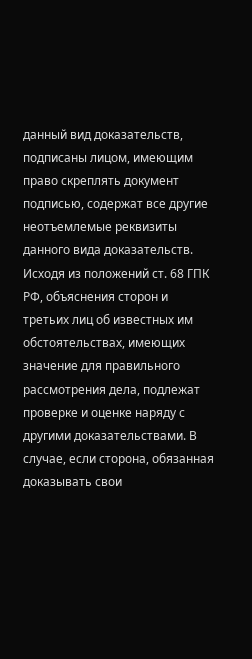данный вид доказательств, подписаны лицом, имеющим право скреплять документ подписью, содержат все другие неотъемлемые реквизиты данного вида доказательств.
Исходя из положений ст. 68 ГПК РФ, объяснения сторон и третьих лиц об известных им обстоятельствах, имеющих значение для правильного рассмотрения дела, подлежат проверке и оценке наряду с другими доказательствами. В случае, если сторона, обязанная доказывать свои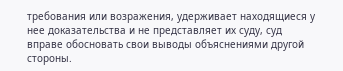требования или возражения, удерживает находящиеся у нее доказательства и не представляет их суду, суд вправе обосновать свои выводы объяснениями другой стороны.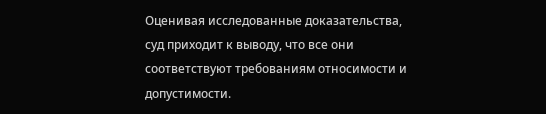Оценивая исследованные доказательства, суд приходит к выводу, что все они соответствуют требованиям относимости и допустимости.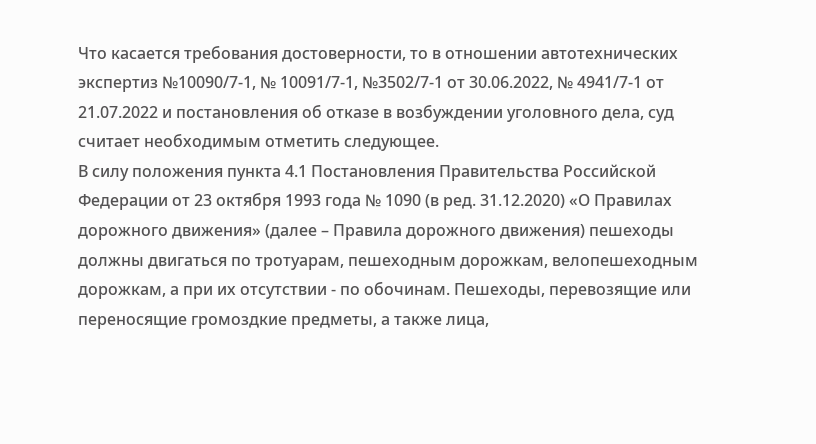Что касается требования достоверности, то в отношении автотехнических экспертиз №10090/7-1, № 10091/7-1, №3502/7-1 от 30.06.2022, № 4941/7-1 от 21.07.2022 и постановления об отказе в возбуждении уголовного дела, суд считает необходимым отметить следующее.
В силу положения пункта 4.1 Постановления Правительства Российской Федерации от 23 октября 1993 года № 1090 (в ред. 31.12.2020) «О Правилах дорожного движения» (далее – Правила дорожного движения) пешеходы должны двигаться по тротуарам, пешеходным дорожкам, велопешеходным дорожкам, а при их отсутствии - по обочинам. Пешеходы, перевозящие или переносящие громоздкие предметы, а также лица,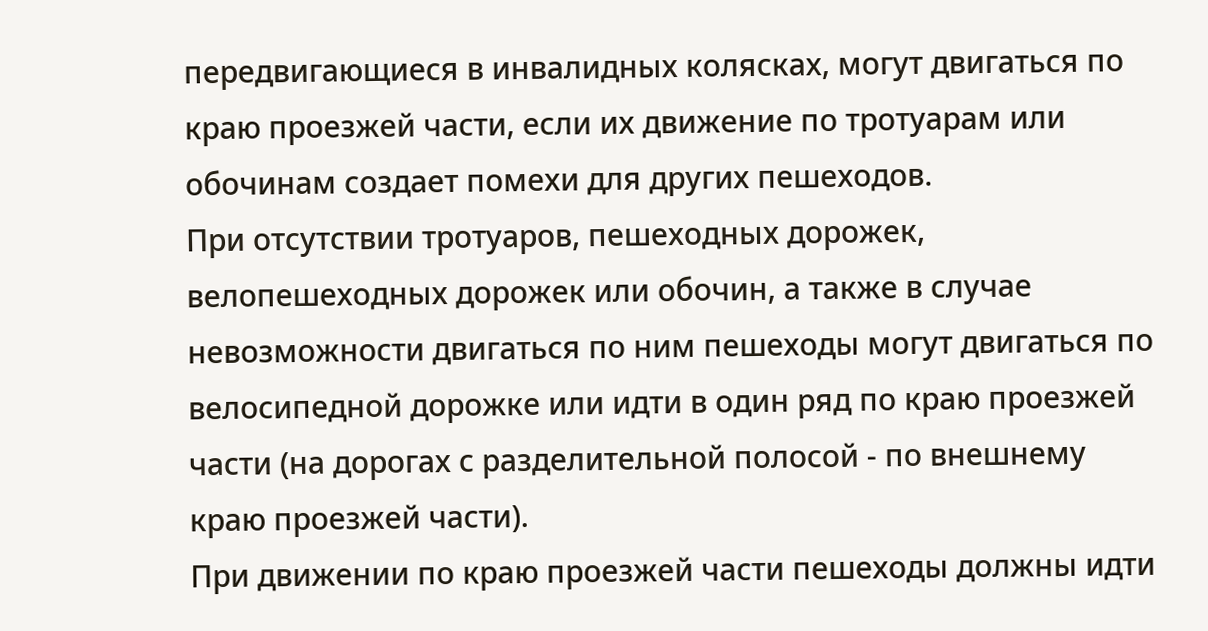передвигающиеся в инвалидных колясках, могут двигаться по краю проезжей части, если их движение по тротуарам или обочинам создает помехи для других пешеходов.
При отсутствии тротуаров, пешеходных дорожек, велопешеходных дорожек или обочин, а также в случае невозможности двигаться по ним пешеходы могут двигаться по велосипедной дорожке или идти в один ряд по краю проезжей части (на дорогах с разделительной полосой - по внешнему краю проезжей части).
При движении по краю проезжей части пешеходы должны идти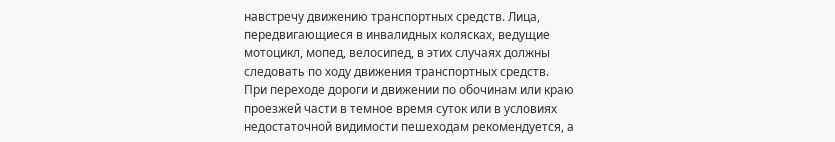навстречу движению транспортных средств. Лица, передвигающиеся в инвалидных колясках, ведущие мотоцикл, мопед, велосипед, в этих случаях должны следовать по ходу движения транспортных средств.
При переходе дороги и движении по обочинам или краю проезжей части в темное время суток или в условиях недостаточной видимости пешеходам рекомендуется, а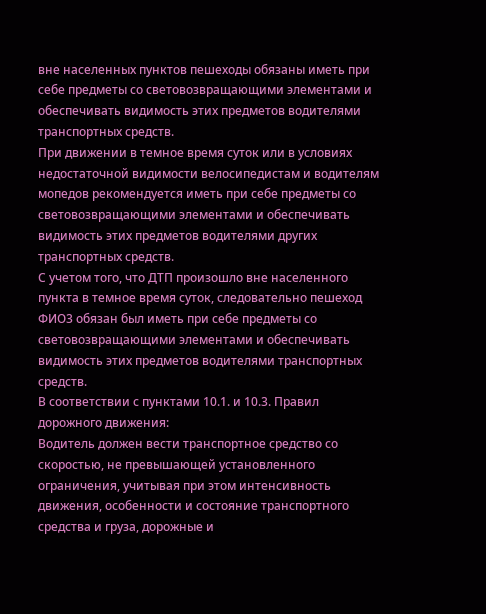вне населенных пунктов пешеходы обязаны иметь при себе предметы со световозвращающими элементами и обеспечивать видимость этих предметов водителями транспортных средств.
При движении в темное время суток или в условиях недостаточной видимости велосипедистам и водителям мопедов рекомендуется иметь при себе предметы со световозвращающими элементами и обеспечивать видимость этих предметов водителями других транспортных средств.
С учетом того, что ДТП произошло вне населенного пункта в темное время суток, следовательно пешеход ФИО3 обязан был иметь при себе предметы со световозвращающими элементами и обеспечивать видимость этих предметов водителями транспортных средств.
В соответствии с пунктами 10.1. и 10.3. Правил дорожного движения:
Водитель должен вести транспортное средство со скоростью, не превышающей установленного ограничения, учитывая при этом интенсивность движения, особенности и состояние транспортного средства и груза, дорожные и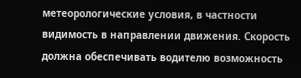метеорологические условия, в частности видимость в направлении движения. Скорость должна обеспечивать водителю возможность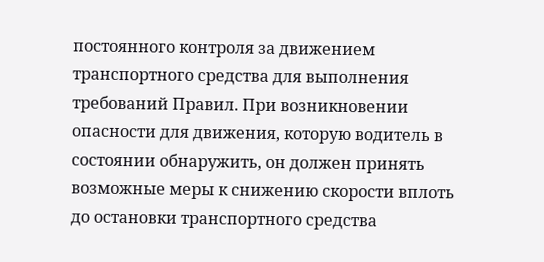постоянного контроля за движением транспортного средства для выполнения требований Правил. При возникновении опасности для движения, которую водитель в состоянии обнаружить, он должен принять возможные меры к снижению скорости вплоть до остановки транспортного средства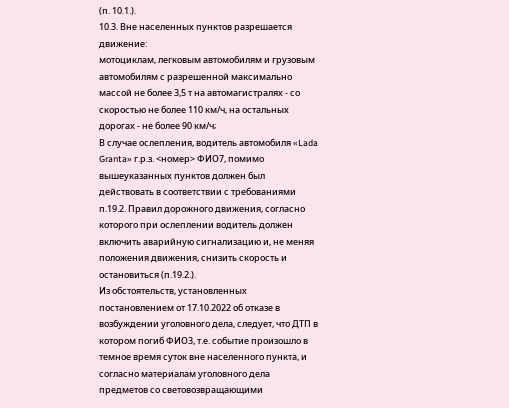(п. 10.1.).
10.3. Вне населенных пунктов разрешается движение:
мотоциклам, легковым автомобилям и грузовым автомобилям с разрешенной максимально массой не более 3,5 т на автомагистралях - со скоростью не более 110 км/ч, на остальных дорогах - не более 90 км/ч;
В случае ослепления, водитель автомобиля «Lada Granta» г.р.з. <номер> ФИО7, помимо вышеуказанных пунктов должен был действовать в соответствии с требованиями п.19.2. Правил дорожного движения, согласно которого при ослеплении водитель должен включить аварийную сигнализацию и, не меняя положения движения, снизить скорость и остановиться (п.19.2.).
Из обстоятельств, установленных постановлением от 17.10.2022 об отказе в возбуждении уголовного дела, следует, что ДТП в котором погиб ФИО3, т.е. событие произошло в темное время суток вне населенного пункта, и согласно материалам уголовного дела предметов со световозвращающими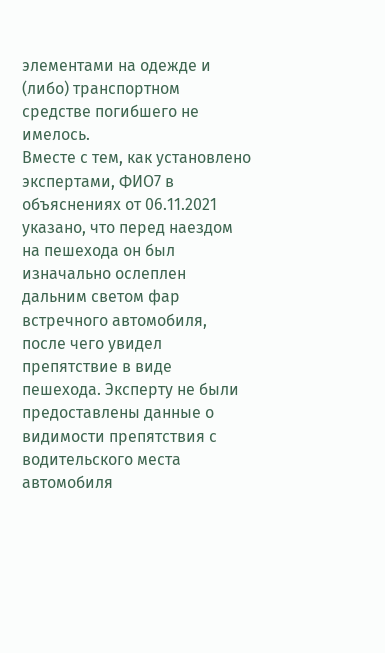элементами на одежде и (либо) транспортном средстве погибшего не имелось.
Вместе с тем, как установлено экспертами, ФИО7 в объяснениях от 06.11.2021 указано, что перед наездом на пешехода он был изначально ослеплен дальним светом фар встречного автомобиля, после чего увидел препятствие в виде пешехода. Эксперту не были предоставлены данные о видимости препятствия с водительского места автомобиля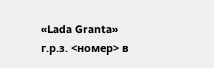«Lada Granta» г.р.з. <номер> в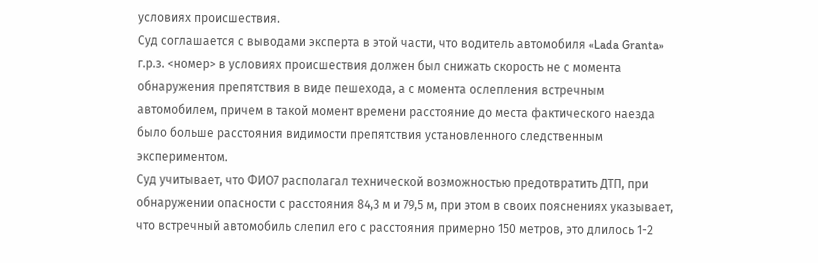условиях происшествия.
Суд соглашается с выводами эксперта в этой части, что водитель автомобиля «Lada Granta» г.р.з. <номер> в условиях происшествия должен был снижать скорость не с момента обнаружения препятствия в виде пешехода, а с момента ослепления встречным автомобилем, причем в такой момент времени расстояние до места фактического наезда было больше расстояния видимости препятствия установленного следственным экспериментом.
Суд учитывает, что ФИО7 располагал технической возможностью предотвратить ДТП, при обнаружении опасности с расстояния 84,3 м и 79,5 м, при этом в своих пояснениях указывает, что встречный автомобиль слепил его с расстояния примерно 150 метров, это длилось 1-2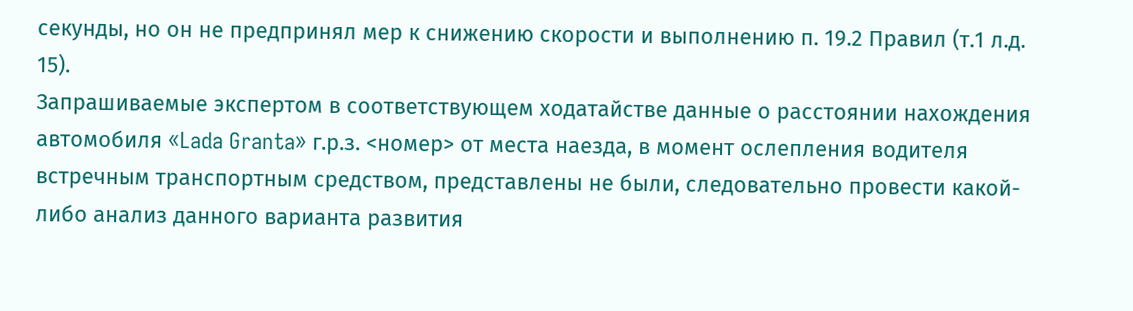секунды, но он не предпринял мер к снижению скорости и выполнению п. 19.2 Правил (т.1 л.д. 15).
Запрашиваемые экспертом в соответствующем ходатайстве данные о расстоянии нахождения автомобиля «Lada Granta» г.р.з. <номер> от места наезда, в момент ослепления водителя встречным транспортным средством, представлены не были, следовательно провести какой-либо анализ данного варианта развития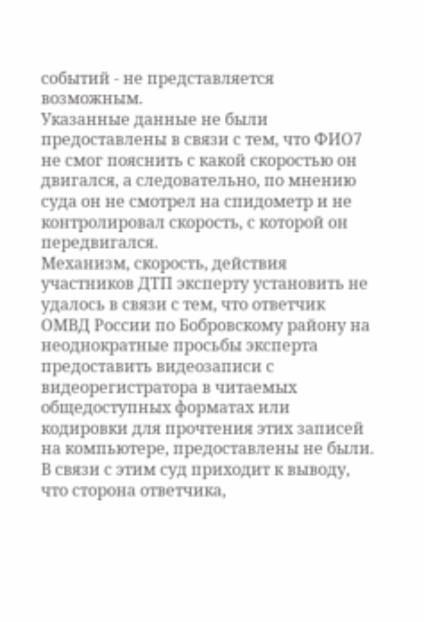событий - не представляется возможным.
Указанные данные не были предоставлены в связи с тем, что ФИО7 не смог пояснить с какой скоростью он двигался, а следовательно, по мнению суда он не смотрел на спидометр и не контролировал скорость, с которой он передвигался.
Механизм, скорость, действия участников ДТП эксперту установить не удалось в связи с тем, что ответчик ОМВД России по Бобровскому району на неоднократные просьбы эксперта предоставить видеозаписи с видеорегистратора в читаемых общедоступных форматах или кодировки для прочтения этих записей на компьютере, предоставлены не были.
В связи с этим суд приходит к выводу, что сторона ответчика,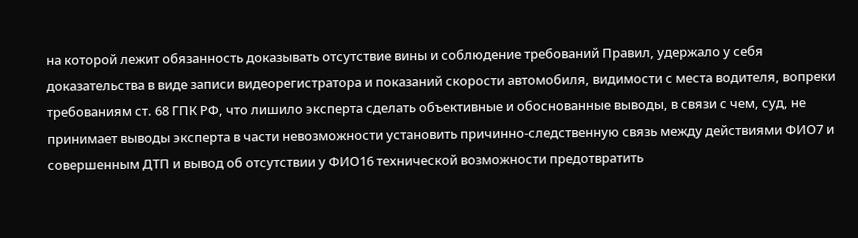на которой лежит обязанность доказывать отсутствие вины и соблюдение требований Правил, удержало у себя доказательства в виде записи видеорегистратора и показаний скорости автомобиля, видимости с места водителя, вопреки требованиям ст. 68 ГПК РФ, что лишило эксперта сделать объективные и обоснованные выводы, в связи с чем, суд, не принимает выводы эксперта в части невозможности установить причинно-следственную связь между действиями ФИО7 и совершенным ДТП и вывод об отсутствии у ФИО16 технической возможности предотвратить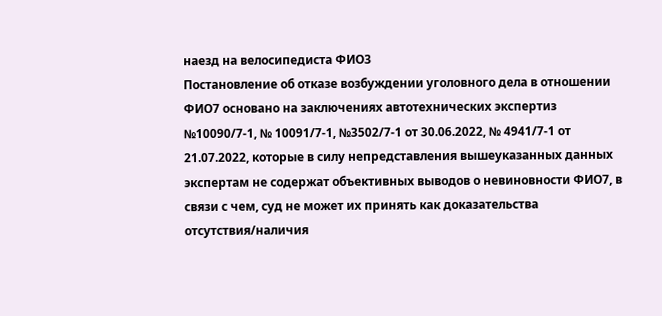наезд на велосипедиста ФИО3
Постановление об отказе возбуждении уголовного дела в отношении ФИО7 основано на заключениях автотехнических экспертиз №10090/7-1, № 10091/7-1, №3502/7-1 от 30.06.2022, № 4941/7-1 от 21.07.2022, которые в силу непредставления вышеуказанных данных экспертам не содержат объективных выводов о невиновности ФИО7, в связи с чем, суд не может их принять как доказательства отсутствия/наличия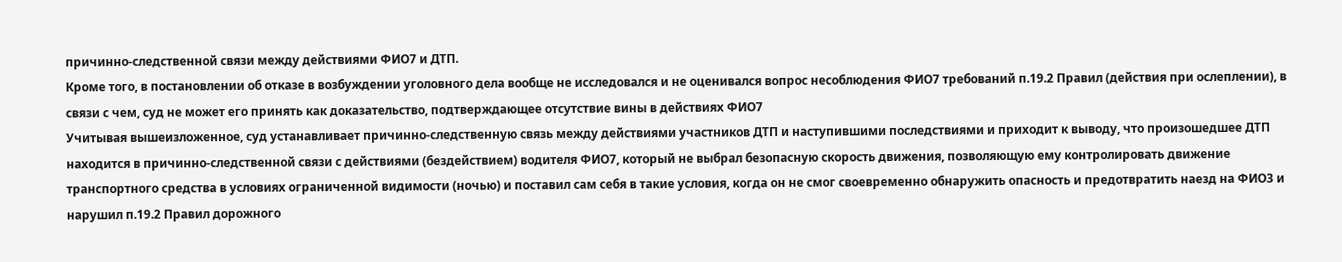причинно-следственной связи между действиями ФИО7 и ДТП.
Кроме того, в постановлении об отказе в возбуждении уголовного дела вообще не исследовался и не оценивался вопрос несоблюдения ФИО7 требований п.19.2 Правил (действия при ослеплении), в связи с чем, суд не может его принять как доказательство, подтверждающее отсутствие вины в действиях ФИО7
Учитывая вышеизложенное, суд устанавливает причинно-следственную связь между действиями участников ДТП и наступившими последствиями и приходит к выводу, что произошедшее ДТП находится в причинно-следственной связи с действиями (бездействием) водителя ФИО7, который не выбрал безопасную скорость движения, позволяющую ему контролировать движение транспортного средства в условиях ограниченной видимости (ночью) и поставил сам себя в такие условия, когда он не смог своевременно обнаружить опасность и предотвратить наезд на ФИО3 и нарушил п.19.2 Правил дорожного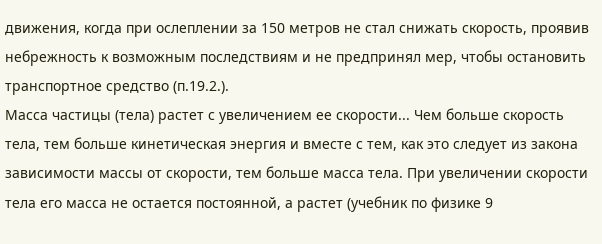движения, когда при ослеплении за 150 метров не стал снижать скорость, проявив небрежность к возможным последствиям и не предпринял мер, чтобы остановить транспортное средство (п.19.2.).
Масса частицы (тела) растет с увеличением ее скорости... Чем больше скорость тела, тем больше кинетическая энергия и вместе с тем, как это следует из закона зависимости массы от скорости, тем больше масса тела. При увеличении скорости тела его масса не остается постоянной, а растет (учебник по физике 9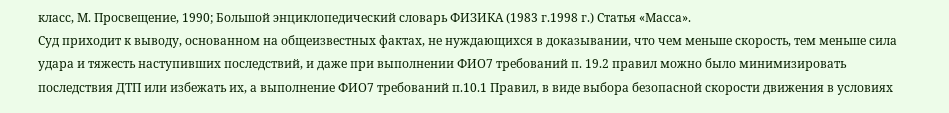класс, М. Просвещение, 1990; Большой энциклопедический словарь ФИЗИКА (1983 г.1998 г.) Статья «Масса».
Суд приходит к выводу, основанном на общеизвестных фактах, не нуждающихся в доказывании, что чем меньше скорость, тем меньше сила удара и тяжесть наступивших последствий, и даже при выполнении ФИО7 требований п. 19.2 правил можно было минимизировать последствия ДТП или избежать их, а выполнение ФИО7 требований п.10.1 Правил, в виде выбора безопасной скорости движения в условиях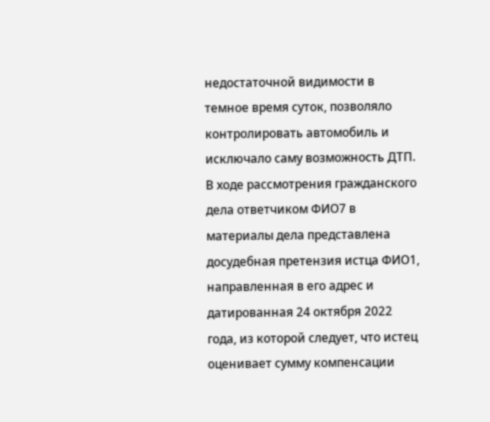недостаточной видимости в темное время суток, позволяло контролировать автомобиль и исключало саму возможность ДТП.
В ходе рассмотрения гражданского дела ответчиком ФИО7 в материалы дела представлена досудебная претензия истца ФИО1, направленная в его адрес и датированная 24 октября 2022 года, из которой следует, что истец оценивает сумму компенсации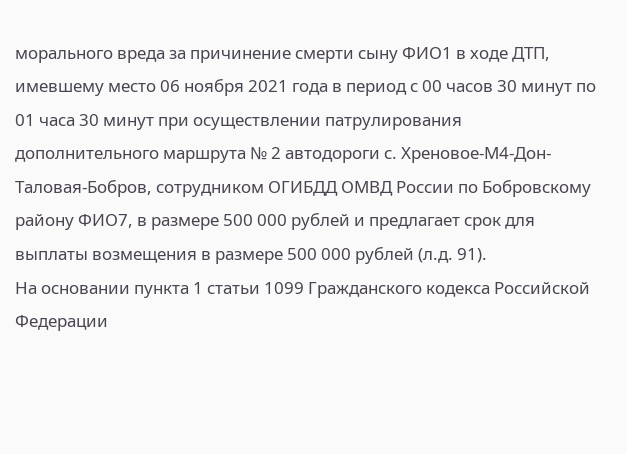морального вреда за причинение смерти сыну ФИО1 в ходе ДТП, имевшему место 06 ноября 2021 года в период с 00 часов 30 минут по 01 часа 30 минут при осуществлении патрулирования дополнительного маршрута № 2 автодороги с. Хреновое-М4-Дон-Таловая-Бобров, сотрудником ОГИБДД ОМВД России по Бобровскому району ФИО7, в размере 500 000 рублей и предлагает срок для выплаты возмещения в размере 500 000 рублей (л.д. 91).
На основании пункта 1 статьи 1099 Гражданского кодекса Российской Федерации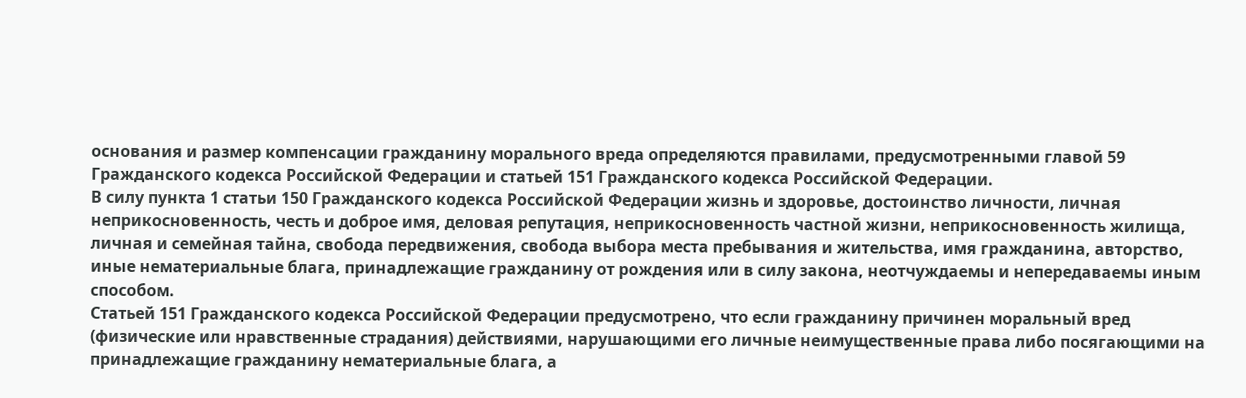основания и размер компенсации гражданину морального вреда определяются правилами, предусмотренными главой 59 Гражданского кодекса Российской Федерации и статьей 151 Гражданского кодекса Российской Федерации.
В силу пункта 1 статьи 150 Гражданского кодекса Российской Федерации жизнь и здоровье, достоинство личности, личная неприкосновенность, честь и доброе имя, деловая репутация, неприкосновенность частной жизни, неприкосновенность жилища, личная и семейная тайна, свобода передвижения, свобода выбора места пребывания и жительства, имя гражданина, авторство, иные нематериальные блага, принадлежащие гражданину от рождения или в силу закона, неотчуждаемы и непередаваемы иным способом.
Статьей 151 Гражданского кодекса Российской Федерации предусмотрено, что если гражданину причинен моральный вред (физические или нравственные страдания) действиями, нарушающими его личные неимущественные права либо посягающими на принадлежащие гражданину нематериальные блага, а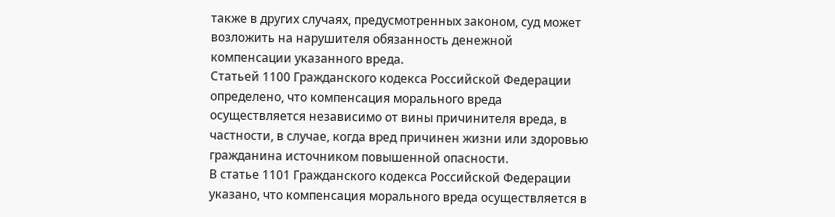также в других случаях, предусмотренных законом, суд может возложить на нарушителя обязанность денежной компенсации указанного вреда.
Статьей 1100 Гражданского кодекса Российской Федерации определено, что компенсация морального вреда осуществляется независимо от вины причинителя вреда, в частности, в случае, когда вред причинен жизни или здоровью гражданина источником повышенной опасности.
В статье 1101 Гражданского кодекса Российской Федерации указано, что компенсация морального вреда осуществляется в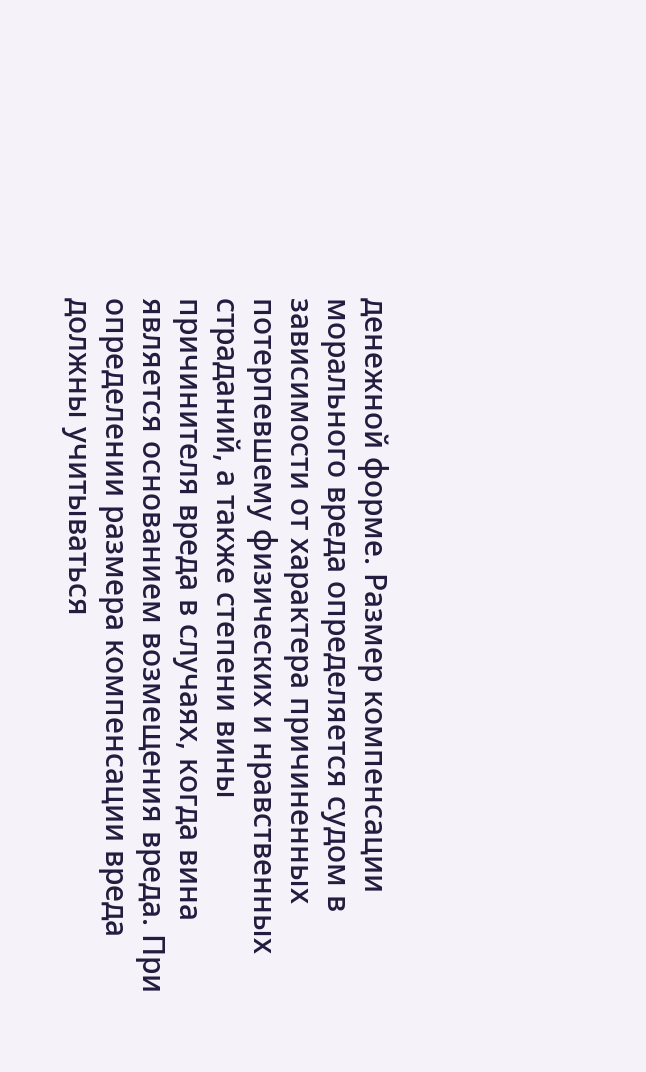денежной форме. Размер компенсации морального вреда определяется судом в зависимости от характера причиненных потерпевшему физических и нравственных страданий, а также степени вины причинителя вреда в случаях, когда вина является основанием возмещения вреда. При определении размера компенсации вреда должны учитываться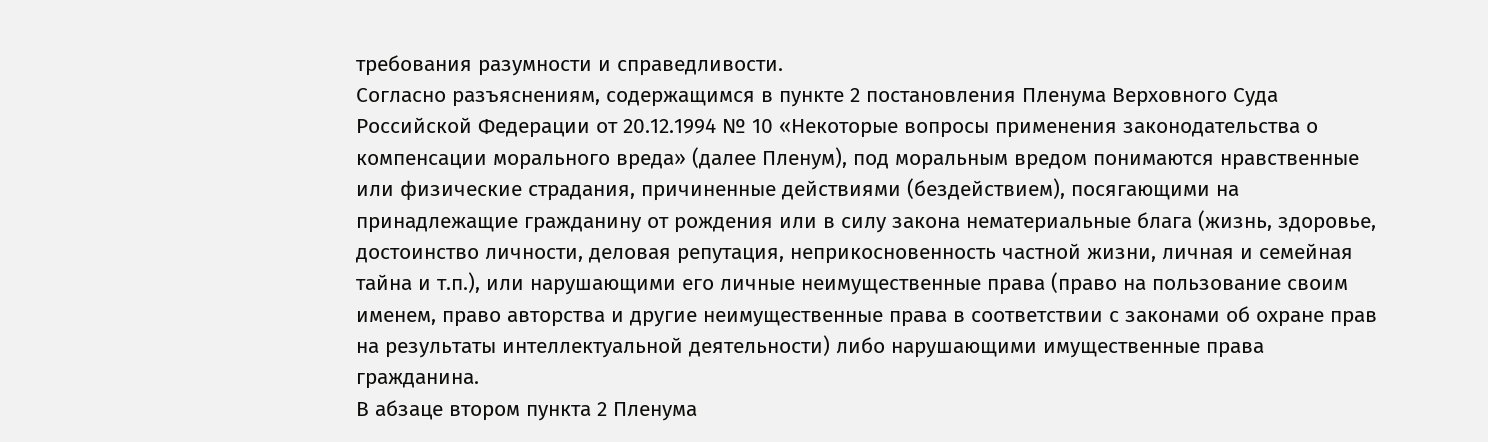требования разумности и справедливости.
Согласно разъяснениям, содержащимся в пункте 2 постановления Пленума Верховного Суда Российской Федерации от 20.12.1994 № 10 «Некоторые вопросы применения законодательства о компенсации морального вреда» (далее Пленум), под моральным вредом понимаются нравственные или физические страдания, причиненные действиями (бездействием), посягающими на принадлежащие гражданину от рождения или в силу закона нематериальные блага (жизнь, здоровье, достоинство личности, деловая репутация, неприкосновенность частной жизни, личная и семейная тайна и т.п.), или нарушающими его личные неимущественные права (право на пользование своим именем, право авторства и другие неимущественные права в соответствии с законами об охране прав на результаты интеллектуальной деятельности) либо нарушающими имущественные права гражданина.
В абзаце втором пункта 2 Пленума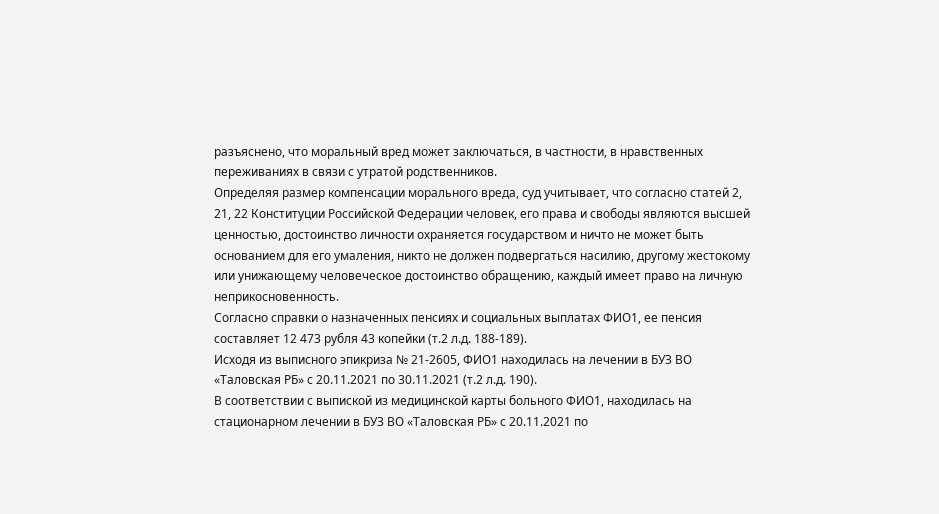разъяснено, что моральный вред может заключаться, в частности, в нравственных переживаниях в связи с утратой родственников.
Определяя размер компенсации морального вреда, суд учитывает, что согласно статей 2, 21, 22 Конституции Российской Федерации человек, его права и свободы являются высшей ценностью, достоинство личности охраняется государством и ничто не может быть основанием для его умаления, никто не должен подвергаться насилию, другому жестокому или унижающему человеческое достоинство обращению, каждый имеет право на личную неприкосновенность.
Согласно справки о назначенных пенсиях и социальных выплатах ФИО1, ее пенсия составляет 12 473 рубля 43 копейки (т.2 л.д. 188-189).
Исходя из выписного эпикриза № 21-2605, ФИО1 находилась на лечении в БУЗ ВО «Таловская РБ» с 20.11.2021 по 30.11.2021 (т.2 л.д. 190).
В соответствии с выпиской из медицинской карты больного ФИО1, находилась на стационарном лечении в БУЗ ВО «Таловская РБ» с 20.11.2021 по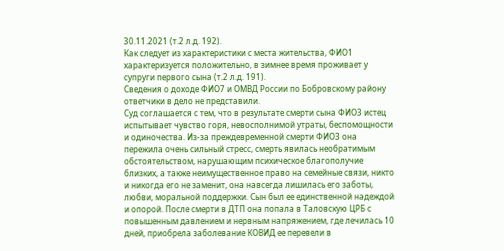30.11.2021 (т.2 л.д. 192).
Как следует из характеристики с места жительства, ФИО1 характеризуется положительно, в зимнее время проживает у супруги первого сына (т.2 л.д. 191).
Сведения о доходе ФИО7 и ОМВД России по Бобровскому району ответчики в дело не представили.
Суд соглашается с тем, что в результате смерти сына ФИО3 истец испытывает чувство горя, невосполнимой утраты, беспомощности и одиночества. Из-за преждевременной смерти ФИО3 она пережила очень сильный стресс, смерть явилась необратимым обстоятельством, нарушающим психическое благополучие близких, а также неимущественное право на семейные связи, никто и никогда его не заменит, она навсегда лишилась его заботы, любви, моральной поддержки. Сын был ее единственной надеждой и опорой. После смерти в ДТП она попала в Таловскую ЦРБ с повышенным давлением и нервным напряжением, где лечилась 10 дней, приобрела заболевание КОВИД ее перевели в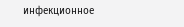инфекционное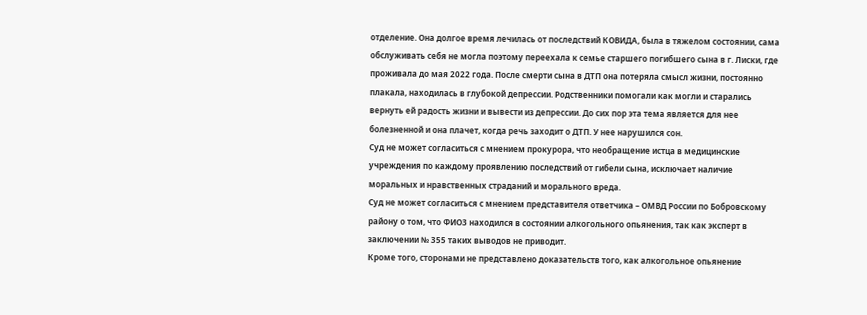отделение. Она долгое время лечилась от последствий КОВИДА, была в тяжелом состоянии, сама обслуживать себя не могла поэтому переехала к семье старшего погибшего сына в г. Лиски, где проживала до мая 2022 года. После смерти сына в ДТП она потеряла смысл жизни, постоянно плакала, находилась в глубокой депрессии. Родственники помогали как могли и старались вернуть ей радость жизни и вывести из депрессии. До сих пор эта тема является для нее болезненной и она плачет, когда речь заходит о ДТП. У нее нарушился сон.
Суд не может согласиться с мнением прокурора, что необращение истца в медицинские учреждения по каждому проявлению последствий от гибели сына, исключает наличие моральных и нравственных страданий и морального вреда.
Суд не может согласиться с мнением представителя ответчика – ОМВД России по Бобровскому району о том, что ФИО3 находился в состоянии алкогольного опьянения, так как эксперт в заключении № 355 таких выводов не приводит.
Кроме того, сторонами не представлено доказательств того, как алкогольное опьянение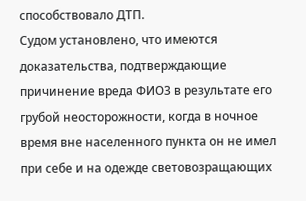способствовало ДТП.
Судом установлено, что имеются доказательства, подтверждающие причинение вреда ФИО3 в результате его грубой неосторожности, когда в ночное время вне населенного пункта он не имел при себе и на одежде световозращающих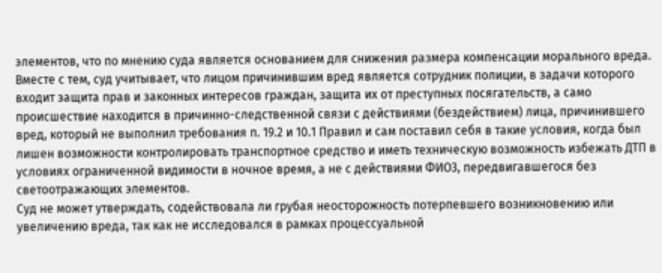элементов, что по мнению суда является основанием для снижения размера компенсации морального вреда.
Вместе с тем, суд учитывает, что лицом причинившим вред является сотрудник полиции, в задачи которого входит защита прав и законных интересов граждан, защита их от преступных посягательств, а само происшествие находится в причинно-следственной связи с действиями (бездействием) лица, причинившего вред, который не выполнил требования п. 19.2 и 10.1 Правил и сам поставил себя в такие условия, когда был лишен возможности контролировать транспортное средство и иметь техническую возможность избежать ДТП в условиях ограниченной видимости в ночное время, а не с действиями ФИО3, передвигавшегося без светоотражающих элементов.
Суд не может утверждать, содействовала ли грубая неосторожность потерпевшего возникновению или увеличению вреда, так как не исследовался в рамках процессуальной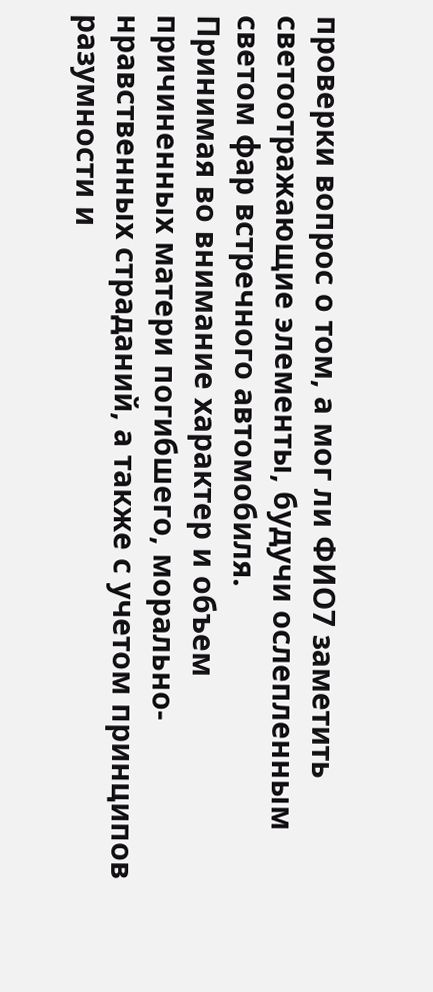проверки вопрос о том, а мог ли ФИО7 заметить светоотражающие элементы, будучи ослепленным светом фар встречного автомобиля.
Принимая во внимание характер и объем причиненных матери погибшего, морально-нравственных страданий, а также с учетом принципов разумности и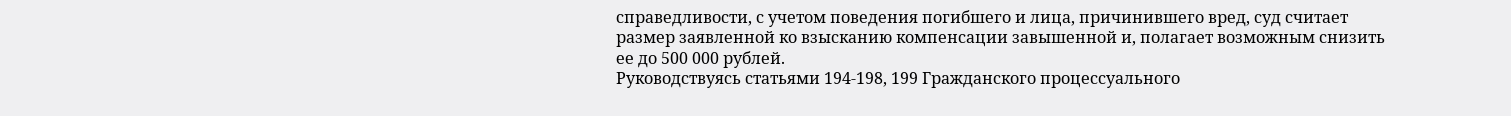справедливости, с учетом поведения погибшего и лица, причинившего вред, суд считает размер заявленной ко взысканию компенсации завышенной и, полагает возможным снизить ее до 500 000 рублей.
Руководствуясь статьями 194-198, 199 Гражданского процессуального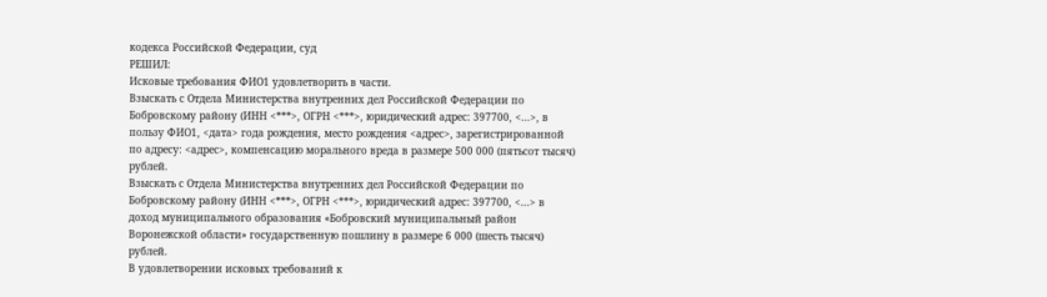кодекса Российской Федерации, суд
РЕШИЛ:
Исковые требования ФИО1 удовлетворить в части.
Взыскать с Отдела Министерства внутренних дел Российской Федерации по Бобровскому району (ИНН <***>, ОГРН <***>, юридический адрес: 397700, <...>, в пользу ФИО1, <дата> года рождения, место рождения <адрес>, зарегистрированной по адресу: <адрес>, компенсацию морального вреда в размере 500 000 (пятьсот тысяч) рублей.
Взыскать с Отдела Министерства внутренних дел Российской Федерации по Бобровскому району (ИНН <***>, ОГРН <***>, юридический адрес: 397700, <...> в доход муниципального образования «Бобровский муниципальный район Воронежской области» государственную пошлину в размере 6 000 (шесть тысяч) рублей.
В удовлетворении исковых требований к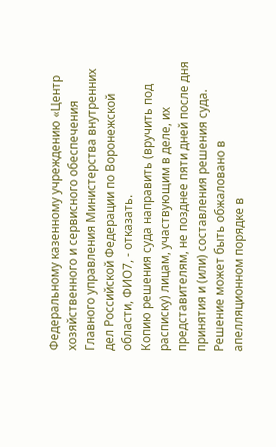Федеральному казенному учреждению «Центр хозяйственного и сервисного обеспечения Главного управления Министерства внутренних дел Российской Федерации по Воронежской области, ФИО7, - отказать.
Копию решения суда направить (вручить под расписку) лицам, участвующим в деле, их представителям, не позднее пяти дней после дня принятия и (или) составления решения суда.
Решение может быть обжаловано в апелляционном порядке в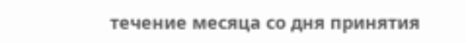течение месяца со дня принятия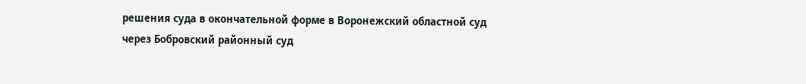решения суда в окончательной форме в Воронежский областной суд через Бобровский районный суд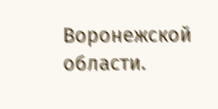Воронежской области.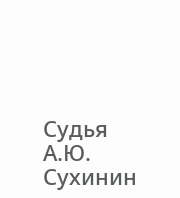Судья А.Ю. Сухинин